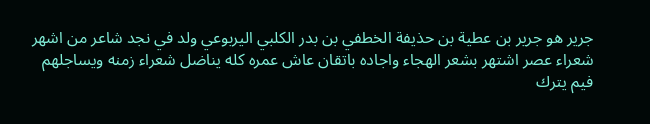جرير هو جرير بن عطية بن حذيفة الخطفي بن بدر الكلبي اليربوعي ولد في نجد شاعر من اشهر شعراء عصر اشتهر بشعر الهجاء واجاده باتقان عاش عمره كله يناضل شعراء زمنه ويساجلهم فيم يترك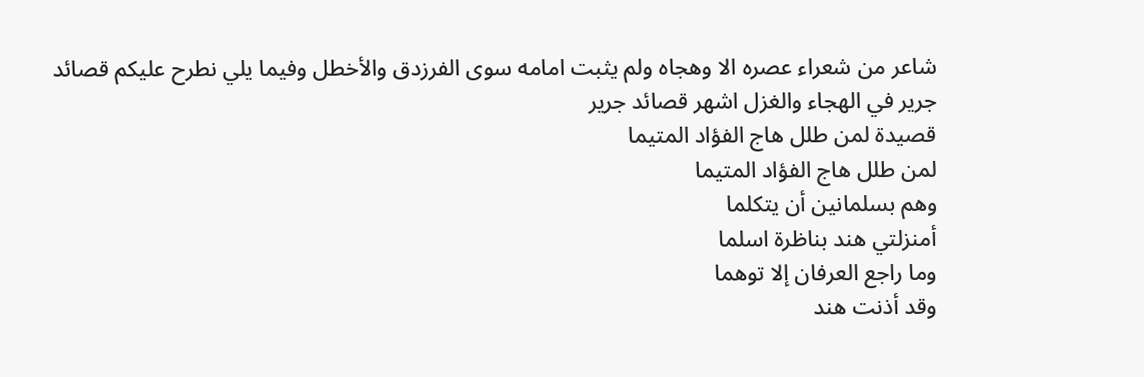شاعر من شعراء عصره الا وهجاه ولم يثبت امامه سوى الفرزدق والأخطل وفيما يلي نطرح عليكم قصائد جرير في الهجاء والغزل اشهر قصائد جرير
قصيدة لمن طلل هاج الفؤاد المتيما
لمن طلل هاج الفؤاد المتيما
وهم بسلمانين أن يتكلما
أمنزلتي هند بناظرة اسلما
وما راجع العرفان إلا توهما
وقد أذنت هند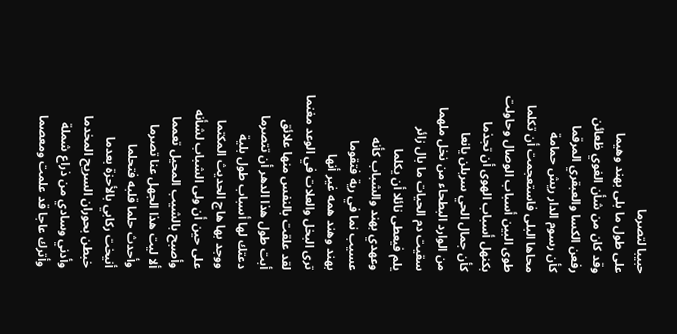حبيبا لتصرما
على طول ما بلى بهند وهيما
وقد كان من شأن الغوي ظعائن
رفعن الكسا والعبقري المرقما
كأن رسوم الدار ريش حمامة
محاها البلى فاستعجمت أن تكلما
طوى البين أسباب الوصال وحاولت
بكنهل أسباب الهوى أن تجذما
كأن جمال الحي سربلن يانعا
من الوارد البطحاء من نخل ملهما
سقيت دم الحيات ما بال زائر
يلم فيعطى نائلا أن يكلما
وعهدي بهند والشباب كأنه
عسيب نما في رية فتقوما
بهند وهند همه غير أنها
ترى البخل والعلات في الوعد مغنما
لقد علقت بالنفس منها علائق
أبت طول هذا الدهر أن تتصرما
دعتك لها أسباب طول بلية
ووجد بها هاج الحديث المكتما
على حين أن ولى الشباب لشأنه
وأصبح بالشيب المحيل تعمما
ألا ليت هذا الجهل عنا تصرما
وأحدث حلما قلبه فتحلما
أنيخت ركابي بالأحزة بعدما
خبطن بحوران السريح المخدما
وأدني وسادي من ذراع شملة
وأترك عاجا قد علمت ومعصما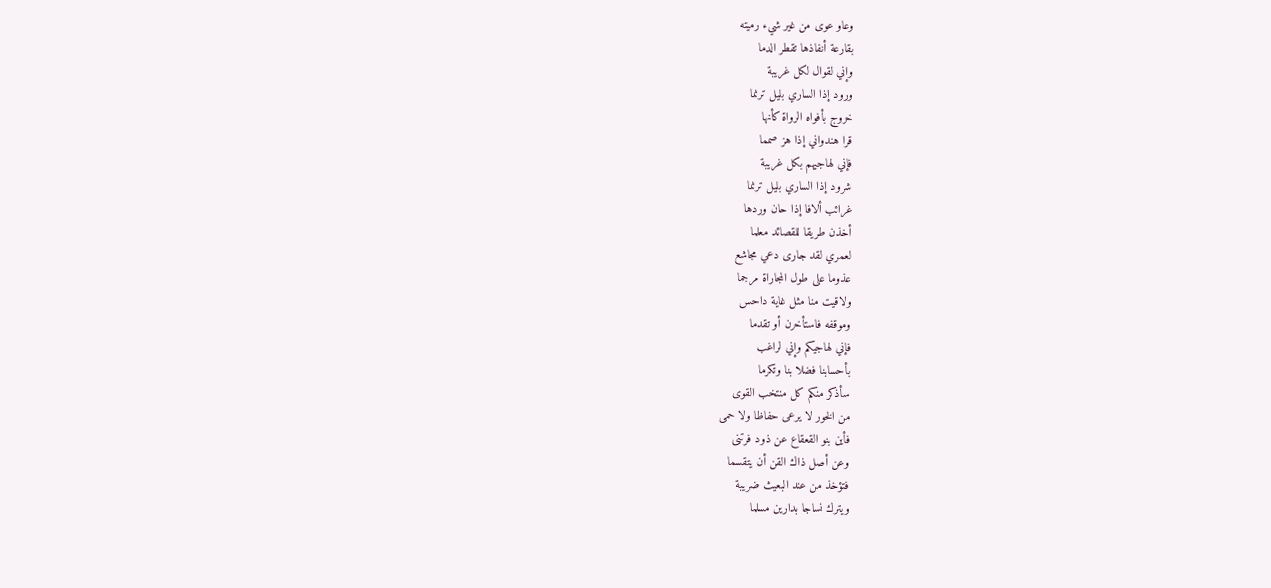وعاو عوى من غير شيء رميته
بقارعة أنفاذها تقطر الدما
وإني لقوال لكل غريبة
ورود إذا الساري بليل ترنما
خروج بأفواه الرواة كأنها
قرا هندواني إذا هز صمما
فإني لهاجيهم بكل غريبة
شرود إذا الساري بليل ترنما
غرائب ألافا إذا حان وردها
أخذن طريقا للقصائد معلما
لعمري لقد جارى دعي مجاشع
عذوما على طول المجاراة مرجما
ولاقيت منا مثل غاية داحس
وموقفه فاستأخرن أو تقدما
فإني لهاجيكم وإني لراغب
بأحسابنا فضلا بنا وتكرما
سأذكر منكم كل منتخب القوى
من الخور لا يرعى حفاظا ولا حمى
فأين بنو القعقاع عن ذود فرتنى
وعن أصل ذاك القن أن يتقسما
فتؤخذ من عند البعيث ضريبة
ويترك نساجا بدارين مسلما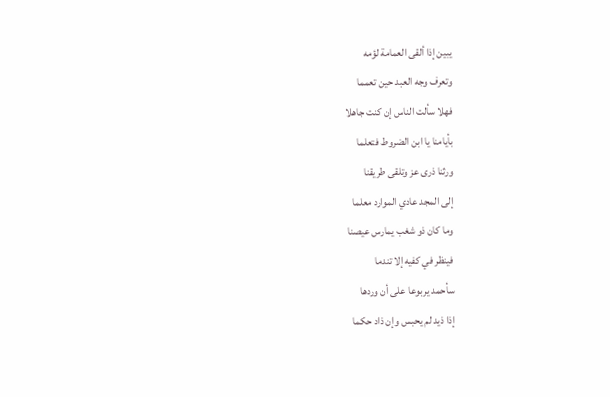يبين إذا ألقى العمامة لؤمه
وتعرف وجه العبد حين تعمما
فهلا سألت الناس إن كنت جاهلا
بأيامنا يا ابن الضروط فتعلما
ورثنا ذرى عز وتلقى طريقنا
إلى المجد عادي الموارد معلما
وما كان ذو شغب يمارس عيصنا
فينظر في كفيه إلا تندما
سأحمد يربوعا على أن وردها
إذا ذيد لم يحبس وإن ذاد حكما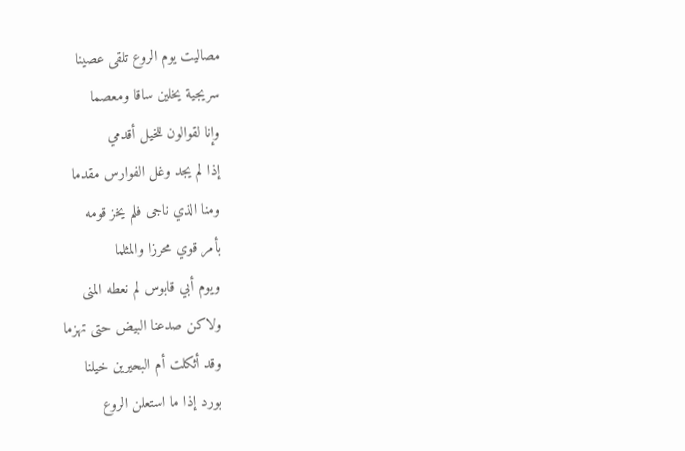مصاليت يوم الروع تلقى عصينا
سريجية يخلين ساقا ومعصما
وإنا لقوالون للخيل أقدمي
إذا لم يجد وغل الفوارس مقدما
ومنا الذي ناجى فلم يخز قومه
بأمر قوي محرزا والمثلما
ويوم أبي قابوس لم نعطه المنى
ولاكن صدعنا البيض حتى تهزما
وقد أثكلت أم البحيرين خيلنا
بورد إذا ما استعلن الروع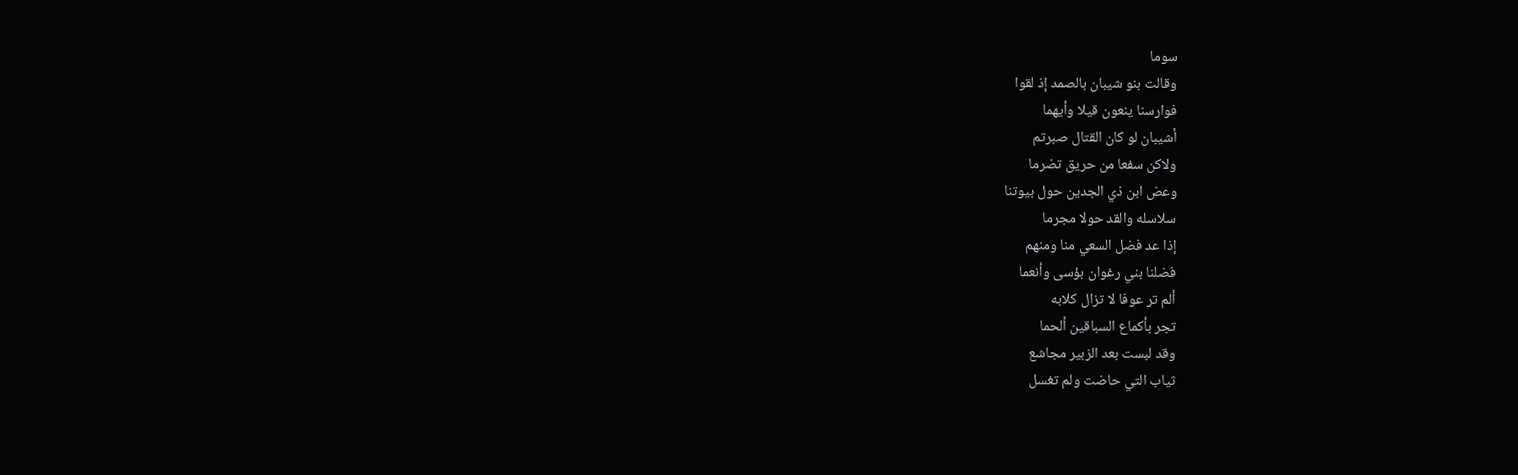سوما
وقالت بنو شيبان بالصمد إذ لقوا
فوارسنا ينعون قيلا وأيهما
أشيبان لو كان القتال صبرتم
ولاكن سفعا من حريق تضرما
وعض ابن ذي الجدين حول بيوتنا
سلاسله والقد حولا مجرما
إذا عد فضل السعي منا ومنهم
فضلنا بني رغوان بؤسى وأنعما
ألم تر عوفا لا تزال كلابه
تجر بأكماع السباقين ألحما
وقد لبست بعد الزبير مجاشع
ثياب التي حاضت ولم تغسل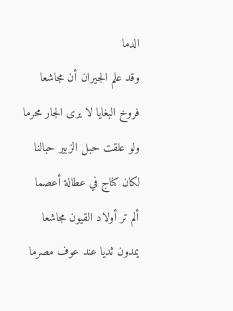الدما
وقد علم الجيران أن مجاشعا
فروخ البغايا لا يرى الجار محرما
ولو علقت حبل الزبير حبالنا
لكان كناج في عطالة أعصما
ألم تر أولاد القيون مجاشعا
يمدون ثديا عند عوف مصرما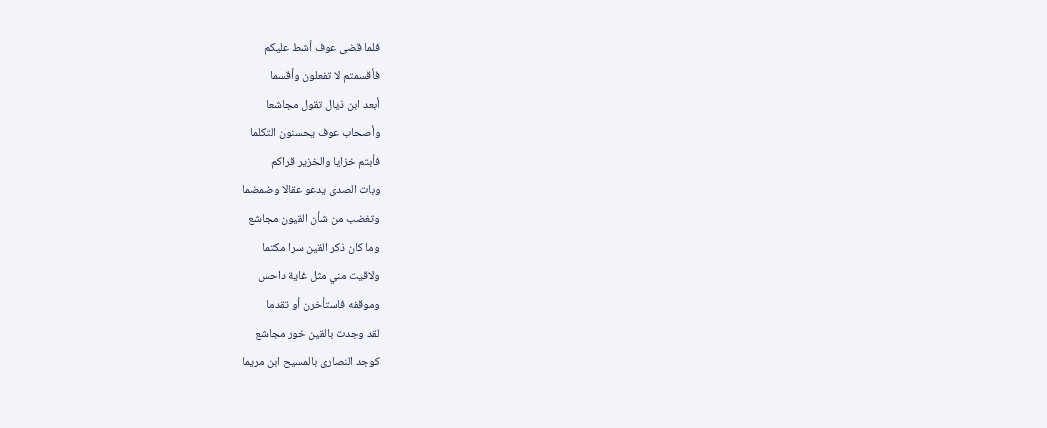فلما قضى عوف أشط عليكم
فأقسمتم لا تفعلون وأقسما
أبعد ابن ذيال تقول مجاشعا
وأصحاب عوف يحسنون التكلما
فأبتم خزايا والخزير قراكم
وبات الصدى يدعو عقالا وضمضما
وتغضب من شأن القيون مجاشع
وما كان ذكر القين سرا مكتما
ولاقيت مني مثل غاية داحس
وموقفه فاستأخرن أو تقدما
لقد وجدت بالقين خور مجاشع
كوجد النصارى بالمسيح ابن مريما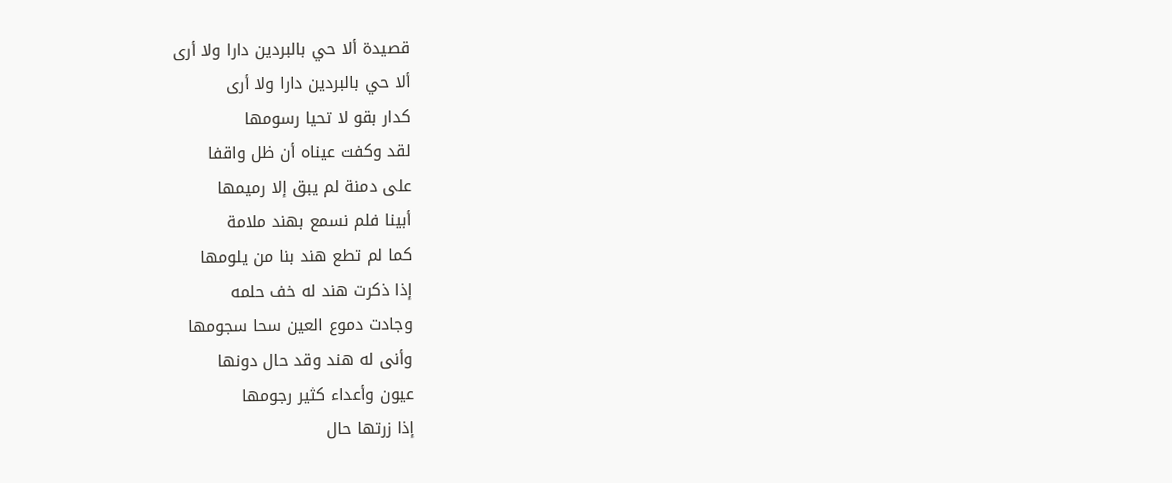قصيدة ألا حي بالبردين دارا ولا أرى
ألا حي بالبردين دارا ولا أرى
كدار بقو لا تحيا رسومها
لقد وكفت عيناه أن ظل واقفا
على دمنة لم يبق إلا رميمها
أبينا فلم نسمع بهند ملامة
كما لم تطع هند بنا من يلومها
إذا ذكرت هند له خف حلمه
وجادت دموع العين سحا سجومها
وأنى له هند وقد حال دونها
عيون وأعداء كثير رجومها
إذا زرتها حال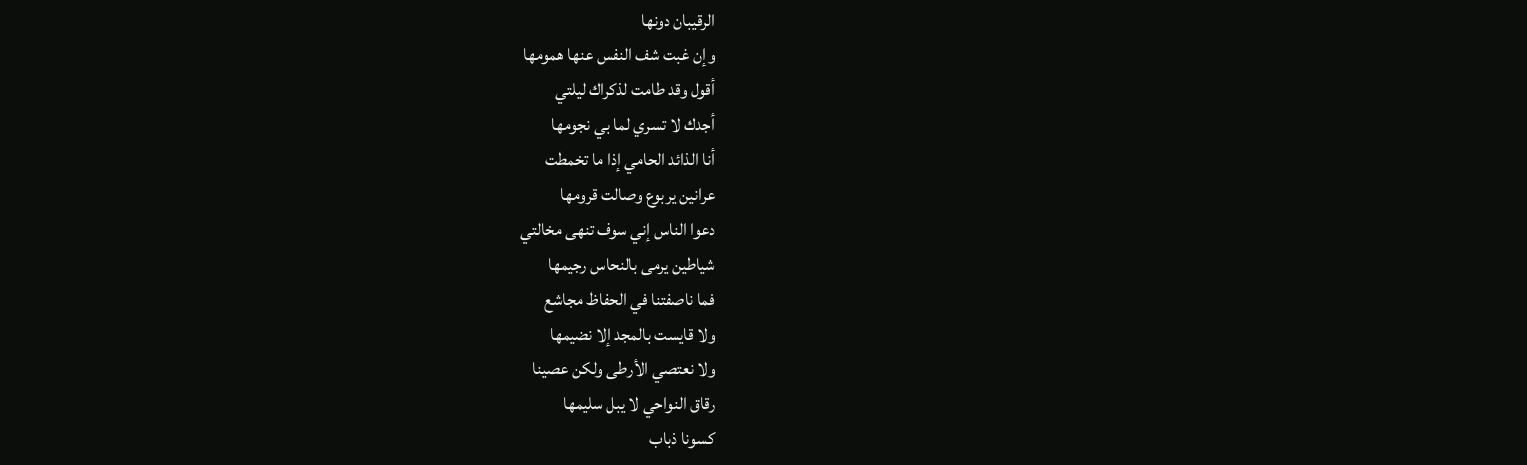الرقيبان دونها
وإن غبت شف النفس عنها همومها
أقول وقد طامت لذكراك ليلتي
أجدك لا تسري لما بي نجومها
أنا الذائد الحامي إذا ما تخمطت
عرانين يربوع وصالت قرومها
دعوا الناس إني سوف تنهى مخالتي
شياطين يرمى بالنحاس رجيمها
فما ناصفتنا في الحفاظ مجاشع
ولا قايست بالمجد إلا نضيمها
ولا نعتصي الأرطى ولكن عصينا
رقاق النواحي لا يبل سليمها
كسونا ذباب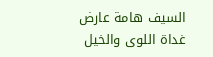السيف هامة عارض
غداة اللوى والخيل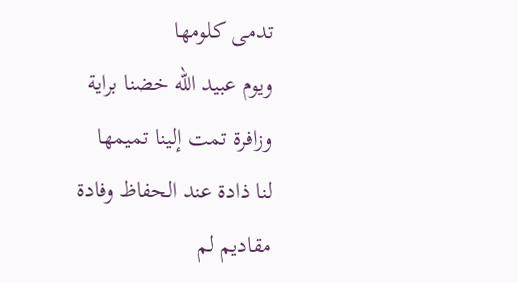تدمى كلومها
ويوم عبيد الله خضنا براية
وزافرة تمت إلينا تميمها
لنا ذادة عند الحفاظ وفادة
مقاديم لم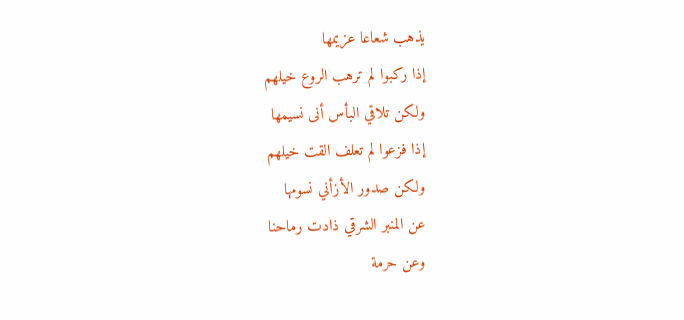يذهب شعاعا عزيمها
إذا ركبوا لم ترهب الروع خيلهم
ولكن تلاقي البأس أنى نسيمها
إذا فزعوا لم تعلف القت خيلهم
ولكن صدور الأزأني نسومها
عن المنبر الشرقي ذادت رماحنا
وعن حرمة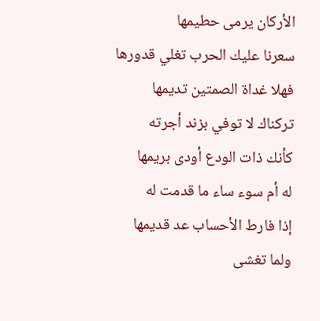الأركان يرمى حطيمها
سعرنا عليك الحرب تغلي قدورها
فهلا غداة الصمتين تديمها
تركناك لا توفي بزند أجرته
كأنك ذات الودع أودى بريمها
له أم سوء ساء ما قدمت له
إذا فارط الأحساب عد قديمها
ولما تغشى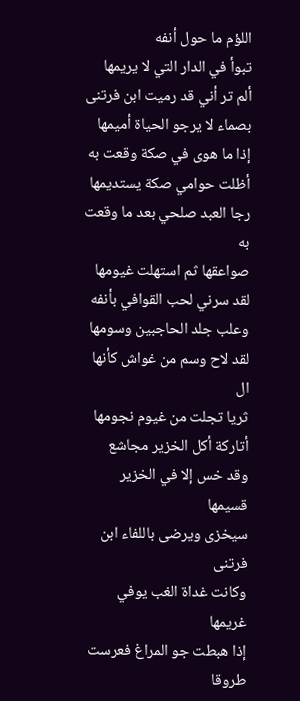اللؤم ما حول أنفه
تبوأ في الدار التي لا يريمها
ألم تر أني قد رميت ابن فرتنى
بصماء لا يرجو الحياة أميمها
إذا ما هوى في صكة وقعت به
أظلت حوامي صكة يستديمها
رجا العبد صلحي بعد ما وقعت به
صواعقها ثم استهلت غيومها
لقد سرني لحب القوافي بأنفه
وعلب جلد الحاجبين وسومها
لقد لاح وسم من غواش كأنها ال
ثريا تجلت من غيوم نجومها
أتاركة أكل الخزير مجاشع
وقد خس إلا في الخزير قسيمها
سيخزى ويرضى باللفاء ابن فرتنى
وكانت غداة الغب يوفي غريمها
إذا هبطت جو المراغ فعرست
طروقا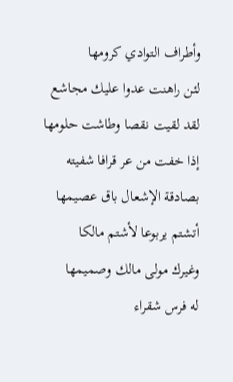وأطراف التوادي كرومها
لئن راهنت عدوا عليك مجاشع
لقد لقيت نقصا وطاشت حلومها
إذا خفت من عر قرافا شفيته
بصادقة الإشعال باق عصيمها
أتشتم يربوعا لأشتم مالكا
وغيرك مولى مالك وصميمها
له فرس شقراء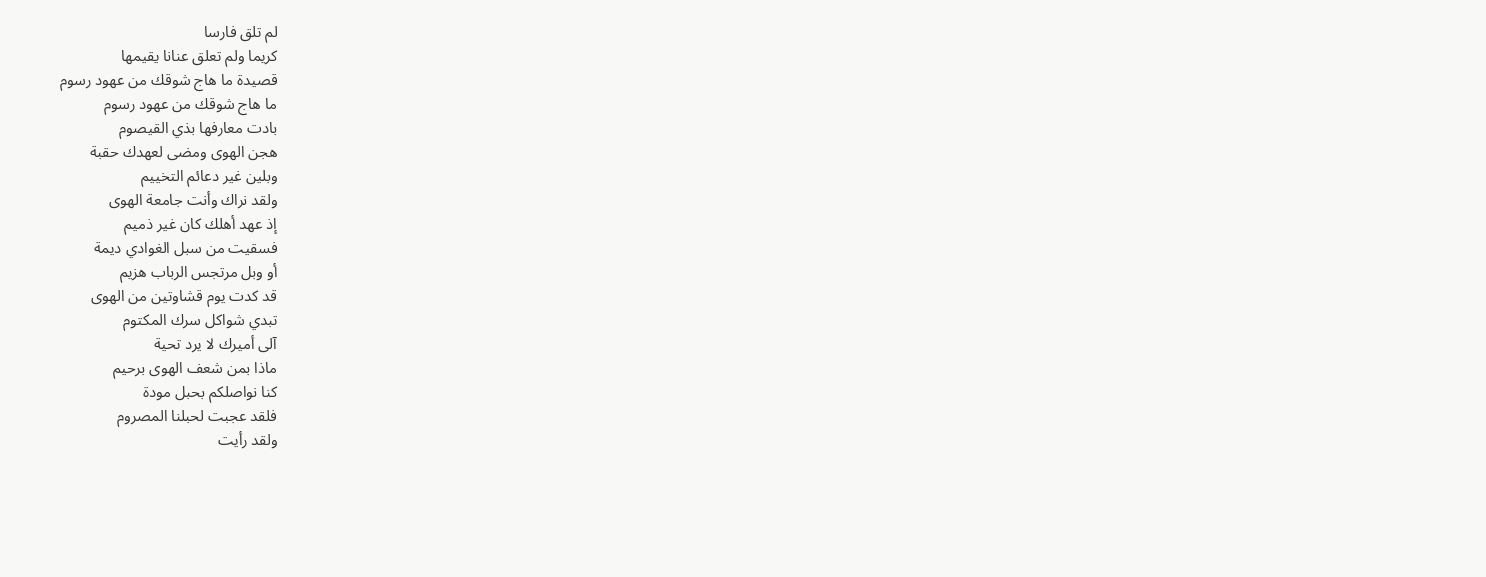لم تلق فارسا
كريما ولم تعلق عنانا يقيمها
قصيدة ما هاج شوقك من عهود رسوم
ما هاج شوقك من عهود رسوم
بادت معارفها بذي القيصوم
هجن الهوى ومضى لعهدك حقبة
وبلين غير دعائم التخييم
ولقد نراك وأنت جامعة الهوى
إذ عهد أهلك كان غير ذميم
فسقيت من سبل الغوادي ديمة
أو وبل مرتجس الرباب هزيم
قد كدت يوم قشاوتين من الهوى
تبدي شواكل سرك المكتوم
آلى أميرك لا يرد تحية
ماذا بمن شعف الهوى برحيم
كنا نواصلكم بحبل مودة
فلقد عجبت لحبلنا المصروم
ولقد رأيت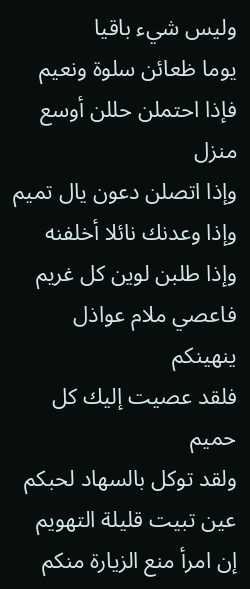وليس شيء باقيا
يوما ظعائن سلوة ونعيم
فإذا احتملن حللن أوسع منزل
وإذا اتصلن دعون يال تميم
وإذا وعدنك نائلا أخلفنه
وإذا طلبن لوين كل غريم
فاعصي ملام عواذل ينهينكم
فلقد عصيت إليك كل حميم
ولقد توكل بالسهاد لحبكم
عين تبيت قليلة التهويم
إن امرأ منع الزيارة منكم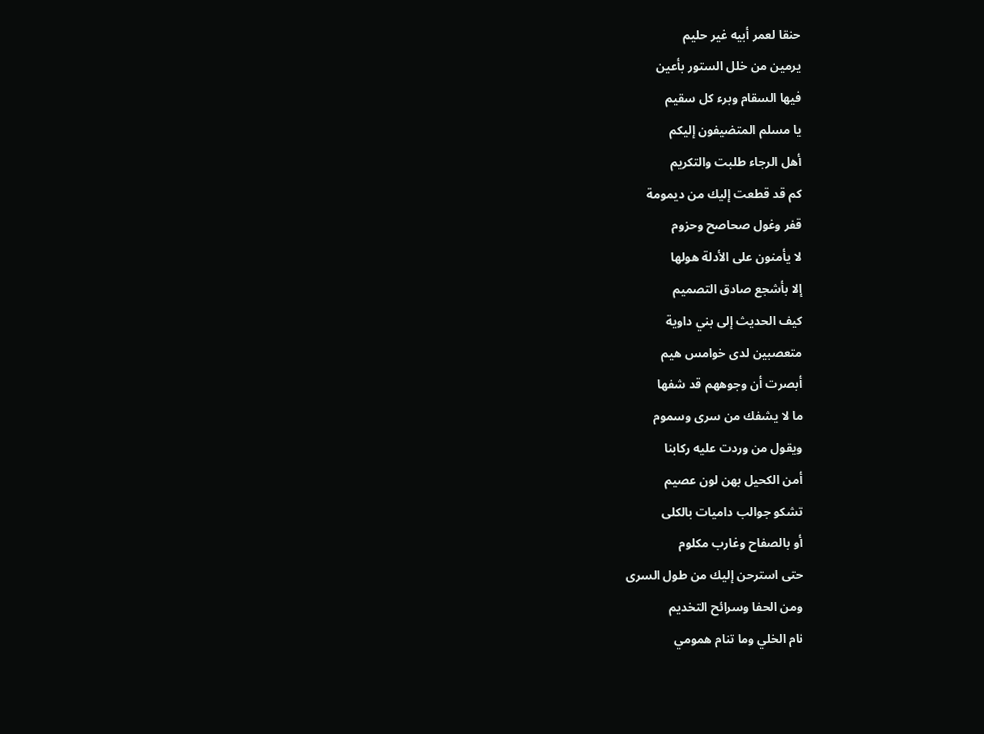حنقا لعمر أبيه غير حليم
يرمين من خلل الستور بأعين
فيها السقام وبرء كل سقيم
يا مسلم المتضيفون إليكم
أهل الرجاء طلبت والتكريم
كم قد قطعت إليك من ديمومة
قفر وغول صحاصح وحزوم
لا يأمنون على الأدلة هولها
إلا بأشجع صادق التصميم
كيف الحديث إلى بني داوية
متعصبين لدى خوامس هيم
أبصرت أن وجوههم قد شفها
ما لا يشفك من سرى وسموم
ويقول من وردت عليه ركابنا
أمن الكحيل بهن لون عصيم
تشكو جوالب داميات بالكلى
أو بالصفاح وغارب مكلوم
حتى استرحن إليك من طول السرى
ومن الحفا وسرائح التخديم
نام الخلي وما تنام همومي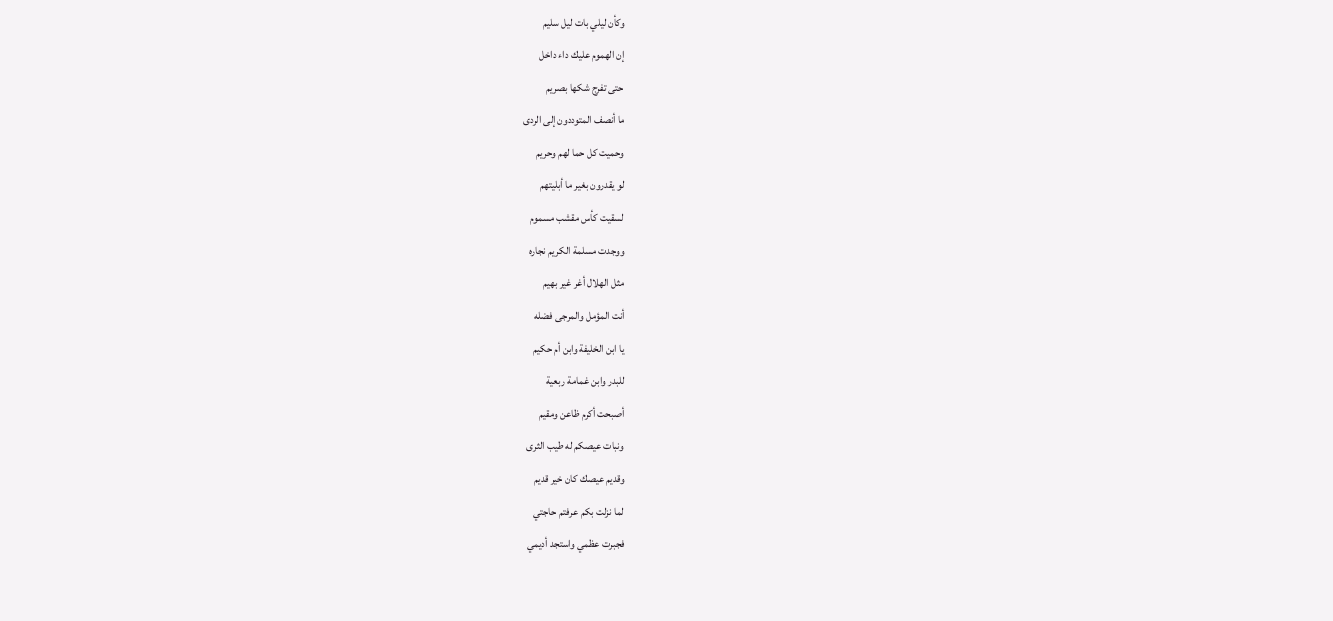وكأن ليلي بات ليل سليم
إن الهموم عليك داء داخل
حتى تفرج شكها بصريم
ما أنصف المتوددون إلى الردى
وحميت كل حما لهم وحريم
لو يقدرون بغير ما أبليتهم
لسقيت كأس مقشب مسموم
ووجدت مسلمة الكريم نجاره
مثل الهلال أغر غير بهيم
أنت المؤمل والمرجى فضله
يا ابن الخليفة وابن أم حكيم
للبدر وابن غمامة ربعية
أصبحت أكرم ظاعن ومقيم
ونبات عيصكم له طيب الثرى
وقديم عيصك كان خير قديم
لما نزلت بكم عرفتم حاجتي
فجبرت عظمي واستجد أديمي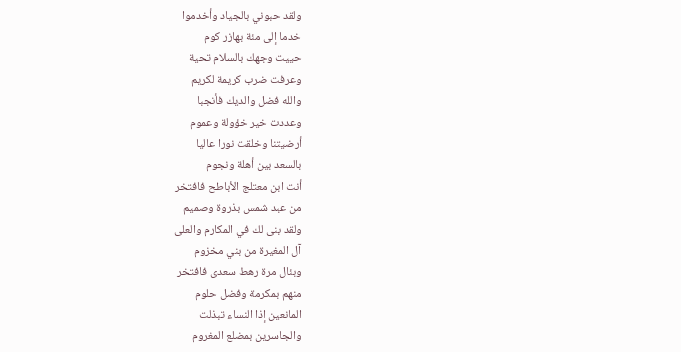ولقد حبوني بالجياد وأخدموا
خدما إلى مئة بهازر كوم
حييت وجهك بالسلام تحية
وعرفت ضرب كريمة لكريم
والله فضل والديك فأنجبا
وعددت خير خؤولة وعموم
أرضيتنا وخلقت نورا عاليا
بالسعد بين أهلة ونجوم
أنت ابن معتلج الأباطح فافتخر
من عبد شمس بذروة وصميم
ولقد بنى لك في المكارم والعلى
آل المغيرة من بني مخزوم
وبئال مرة رهط سعدى فافتخر
منهم بمكرمة وفضل حلوم
المانعين إذا النساء تبذلت
والجاسرين بمضلع المغروم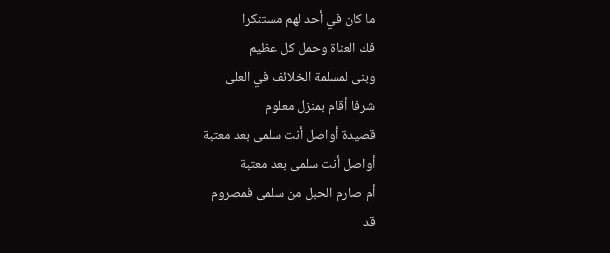ما كان في أحد لهم مستنكرا
فك العناة وحمل كل عظيم
وبنى لمسلمة الخلائف في العلى
شرفا أقام بمنزل معلوم
قصيدة أواصل أنت سلمى بعد معتبة
أواصل أنت سلمى بعد معتبة
أم صارم الحبل من سلمى فمصروم
قد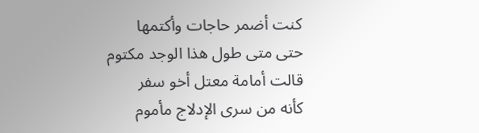كنت أضمر حاجات وأكتمها
حتى متى طول هذا الوجد مكتوم
قالت أمامة معتل أخو سفر
كأنه من سرى الإدلاج مأموم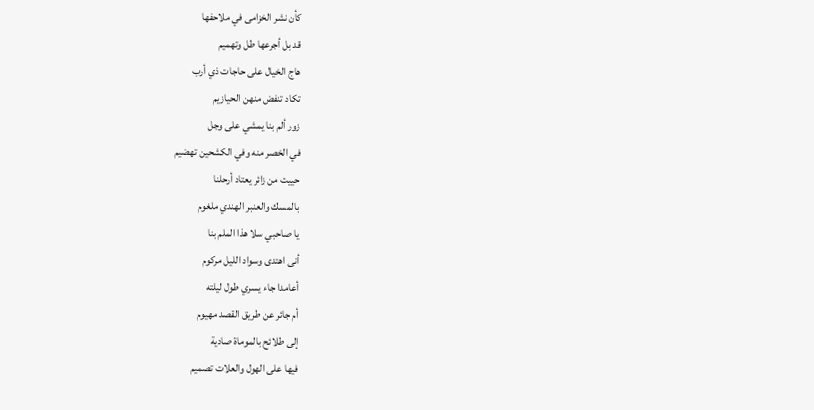كأن نشر الخزامى في ملاحفها
قد بل أجرعها طل وتهميم
هاج الخيال على حاجات ذي أرب
تكاد تنفض منهن الحيازيم
زور ألم بنا يمشي على وجل
في الخصر منه وفي الكشحين تهضيم
حييت من زائر يعتاد أرحلنا
بالمسك والعنبر الهندي ملغوم
يا صاحبي سلا هذا الملم بنا
أنى اهتدى وسواد الليل مركوم
أعامدا جاء يسري طول ليلته
أم جائر عن طريق القصد مهيوم
إلى طلائح بالموماة صادية
فيها على الهول والعلات تصميم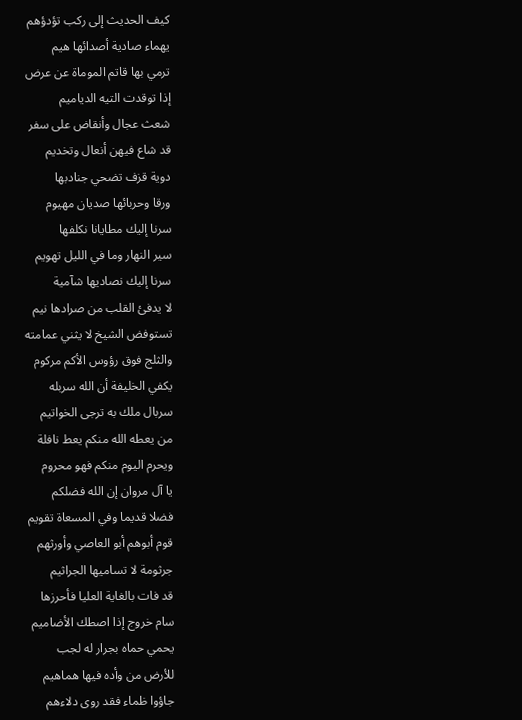كيف الحديث إلى ركب تؤدؤهم
يهماء صادية أصدائها هيم
ترمي بها قاتم الموماة عن عرض
إذا توقدت التيه الدياميم
شعث عجال وأنقاض على سفر
قد شاع فيهن أنعال وتخديم
دوية قزف تضحي جنادبها
ورقا وحربائها صديان مهيوم
سرنا إليك مطايانا نكلفها
سير النهار وما في الليل تهويم
سرنا إليك نصاديها شآمية
لا يدفئ القلب من صرادها نيم
تستوفض الشيخ لا يثني عمامته
والثلج فوق رؤوس الأكم مركوم
يكفي الخليفة أن الله سربله
سربال ملك به ترجى الخواتيم
من يعطه الله منكم يعط نافلة
ويحرم اليوم منكم فهو محروم
يا آل مروان إن الله فضلكم
فضلا قديما وفي المسعاة تقويم
قوم أبوهم أبو العاصي وأورثهم
جرثومة لا تساميها الجراثيم
قد فات بالغاية العليا فأحرزها
سام خروج إذا اصطك الأضاميم
يحمي حماه بجرار له لجب
للأرض من وأده فيها هماهيم
جاؤوا ظماء فقد روى دلاءهم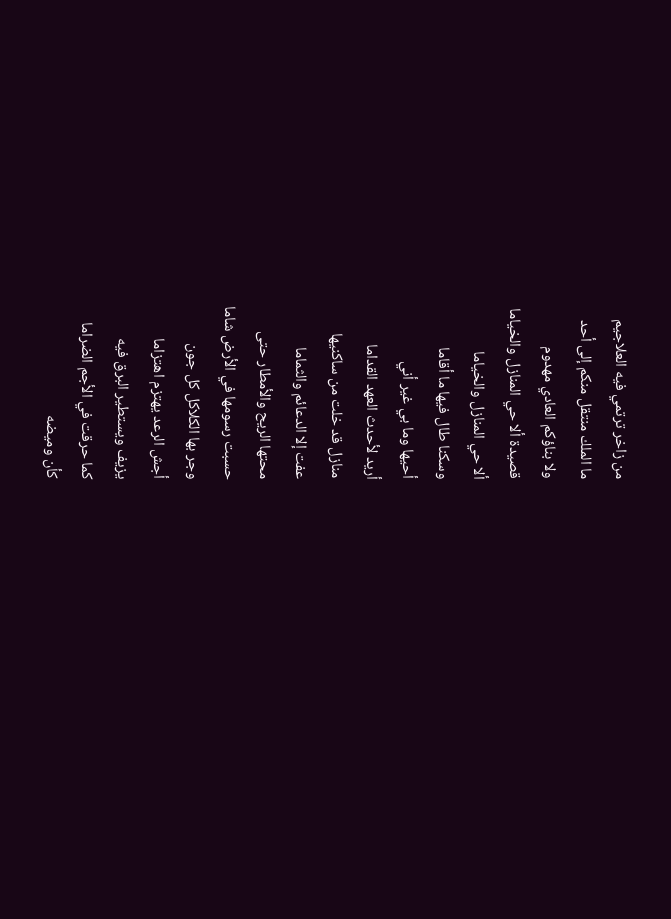من زاخر ترتمي فيه العلاجيم
ما الملك منتقل منكم إلى أحد
ولا بناؤكم العادي مهدوم
قصيدة ألا حي المنازل والخياما
ألا حي المنازل والخياما
وسكنا طال فيها ما أقاما
أحيها وما بي غير أني
أريد لأحدث العهد القداما
منازل قد خلت من ساكنيها
عفت إلا الدعائم والثماما
محتها الريح والأمطار حتى
حسبت رسومها في الأرض شاما
وجر بها الكلاكل كل جون
أجش الرعد يهتزم اهتزاما
يزيف ويستطير البرق فيه
كما حرقت في الأجم الضراما
كأن وميضه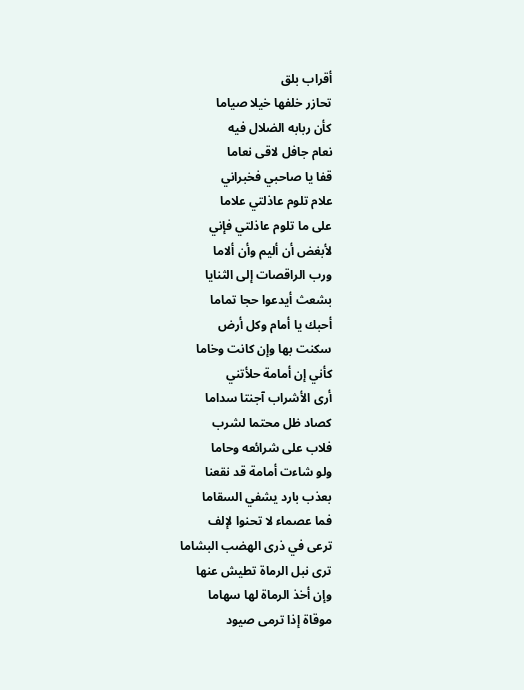أقراب بلق
تحازر خلفها خيلا صياما
كأن ربابه الضلال فيه
نعام جافل لاقى نعاما
قفا يا صاحبي فخبراني
علام تلوم عاذلتي علاما
على ما تلوم عاذلتي فإني
لأبغض أن أليم وأن ألاما
ورب الراقصات إلى الثنايا
بشعث أيدعوا حجا تماما
أحبك يا أمام وكل أرض
سكنت بها وإن كانت وخاما
كأني إن أمامة حلأتني
أرى الأشراب آجنتا سداما
كصاد ظل محتما لشرب
فلاب على شرائعه وحاما
ولو شاءت أمامة قد نقعنا
بعذب بارد يشفي السقاما
فما عصماء لا تحنوا لإلف
ترعى في ذرى الهضب البشاما
ترى نبل الرماة تطيش عنها
وإن أخذ الرماة لها سهاما
موقاة إذا ترمى صيود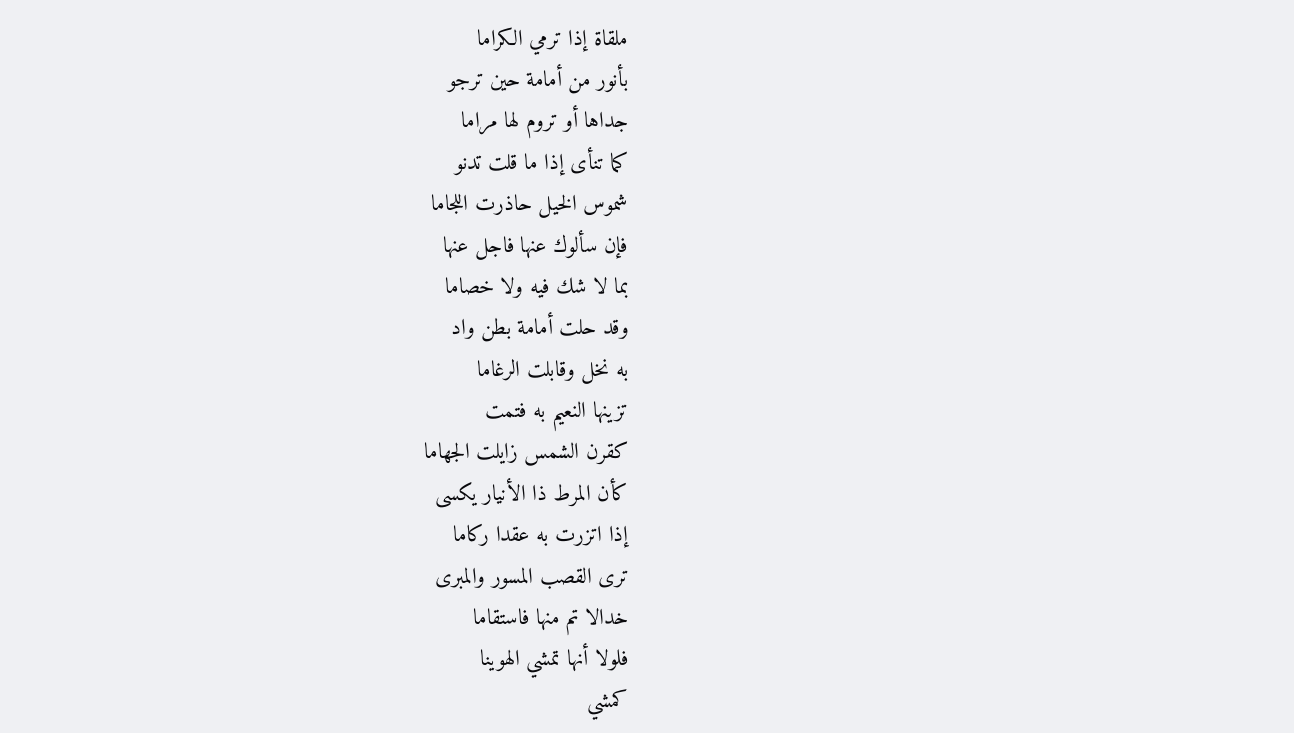ملقاة إذا ترمي الكراما
بأنور من أمامة حين ترجو
جداها أو تروم لها مراما
كما تنأى إذا ما قلت تدنو
شموس الخيل حاذرت اللجاما
فإن سألوك عنها فاجل عنها
بما لا شك فيه ولا خصاما
وقد حلت أمامة بطن واد
به نخل وقابلت الرغاما
تزينها النعيم به فتمت
كقرن الشمس زايلت الجهاما
كأن المرط ذا الأنيار يكسى
إذا اتزرت به عقدا ركاما
ترى القصب المسور والمبرى
خدالا تم منها فاستقاما
فلولا أنها تمشي الهوينا
كمشي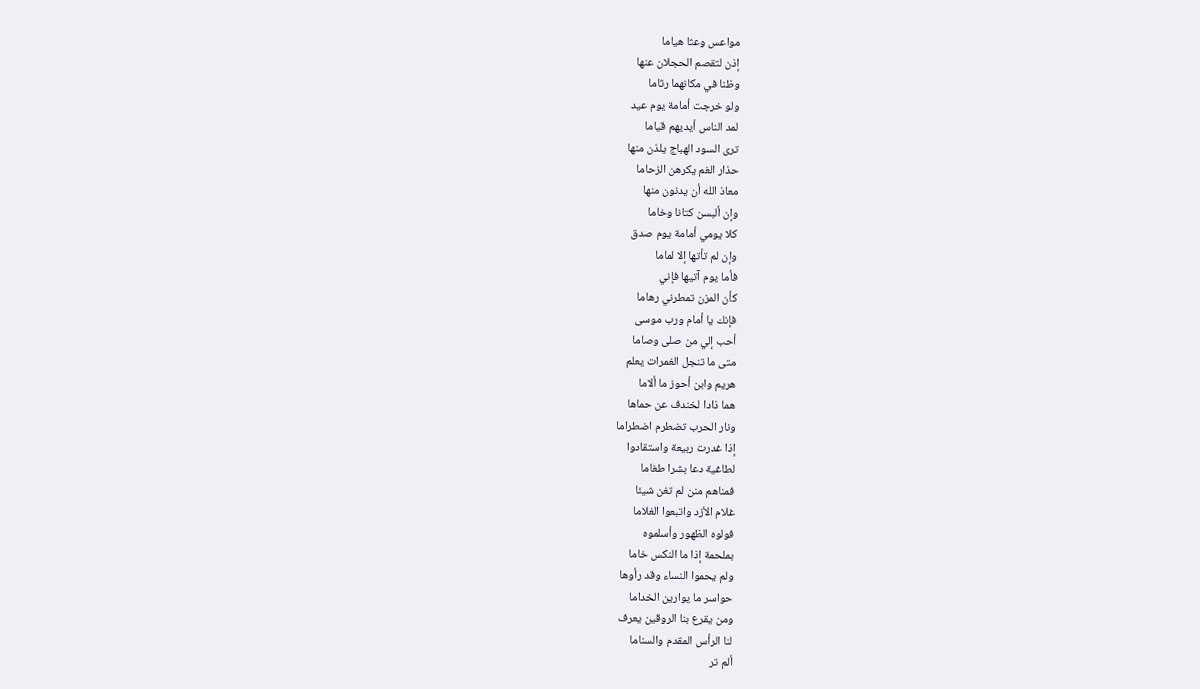مواعس وعثا هياما
إذن لتقصم الحجلان عنها
وظنا في مكانهما رثاما
ولو خرجت أمامة يوم عيد
لمد الناس أيديهم قياما
ترى السود الهباج يلذن منها
حذار الغم يكرهن الزحاما
معاذ الله أن يدنون منها
وإن ألبسن كتانا وخاما
كلا يومي أمامة يوم صدق
وإن لم تأتها إلا لماما
فأما يوم آتيها فإني
كأن المزن تمطرني رهاما
فإنك يا أمام ورب موسى
أحب إلي من صلى وصاما
متى ما تنجل الغمرات يعلم
هريم وابن أحوز ما ألاما
هما ذادا لخندف عن حماها
ونار الحرب تضطرم اضطراما
إذا غدرت ربيعة واستقادوا
لطاغية دعا بشرا طغاما
فمناهم منن لم تغن شيئا
غلام الأزد واتبعوا الغلاما
فولوه الظهور وأسلموه
بملحمة إذا ما النكس خاما
ولم يحموا النساء وقد رأوها
حواسر ما يوارين الخداما
ومن يقرع بنا الروقين يعرف
لنا الرأس المقدم والسناما
ألم تر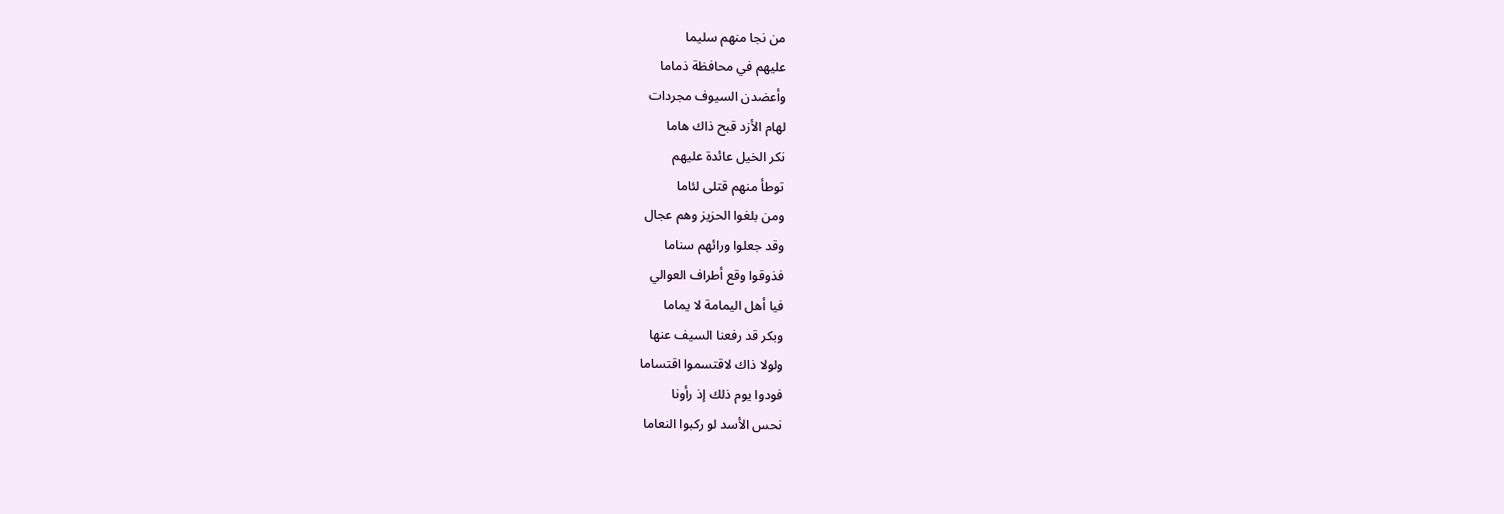من نجا منهم سليما
عليهم في محافظة ذماما
وأعضدن السيوف مجردات
لهام الأزد قبح ذاك هاما
نكر الخيل عائدة عليهم
توطأ منهم قتلى لئاما
ومن بلغوا الحزيز وهم عجال
وقد جعلوا ورائهم سناما
فذوقوا وقع أطراف العوالي
فيا أهل اليمامة لا يماما
وبكر قد رفعنا السيف عنها
ولولا ذاك لاقتسموا اقتساما
فودوا يوم ذلك إذ رأونا
نحس الأسد لو ركبوا النعاما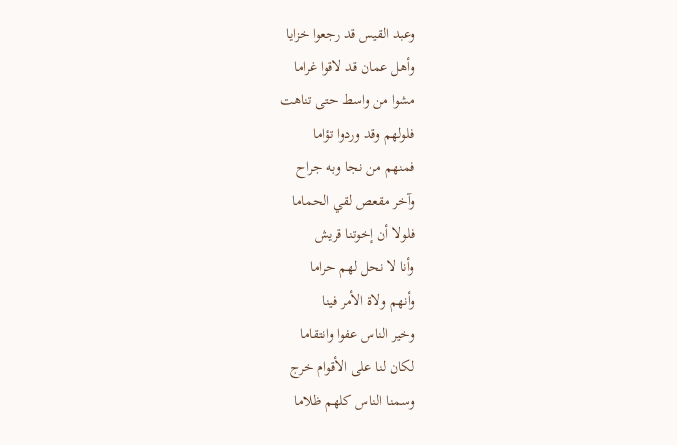وعبد القيس قد رجعوا خزايا
وأهل عمان قد لاقوا غراما
مشوا من واسط حتى تناهت
فلولهم وقد وردوا تؤاما
فمنهم من نجا وبه جراح
وآخر مقعص لقي الحماما
فلولا أن إخوتنا قريش
وأنا لا نحل لهم حراما
وأنهم ولاة الأمر فينا
وخير الناس عفوا وانتقاما
لكان لنا على الأقوام خرج
وسمنا الناس كلهم ظلاما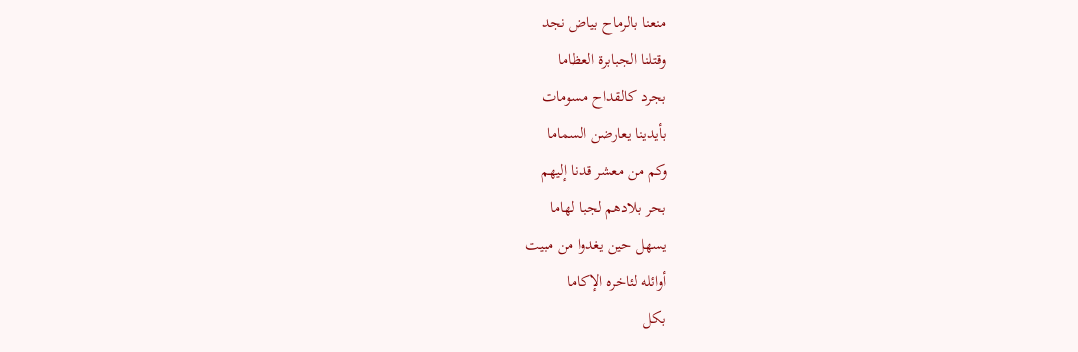منعنا بالرماح بياض نجد
وقتلنا الجبابرة العظاما
بجرد كالقداح مسومات
بأيدينا يعارضن السماما
وكم من معشر قدنا إليهم
بحر بلادهم لجبا لهاما
يسهل حين يغدوا من مبيت
أوائله لئاخره الإكاما
بكل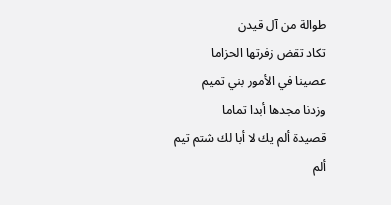طوالة من آل قيدن
تكاد تقض زفرتها الحزاما
عصينا في الأمور بني تميم
وزدنا مجدها أبدا تماما
قصيدة ألم يك لا أبا لك شتم تيم
ألم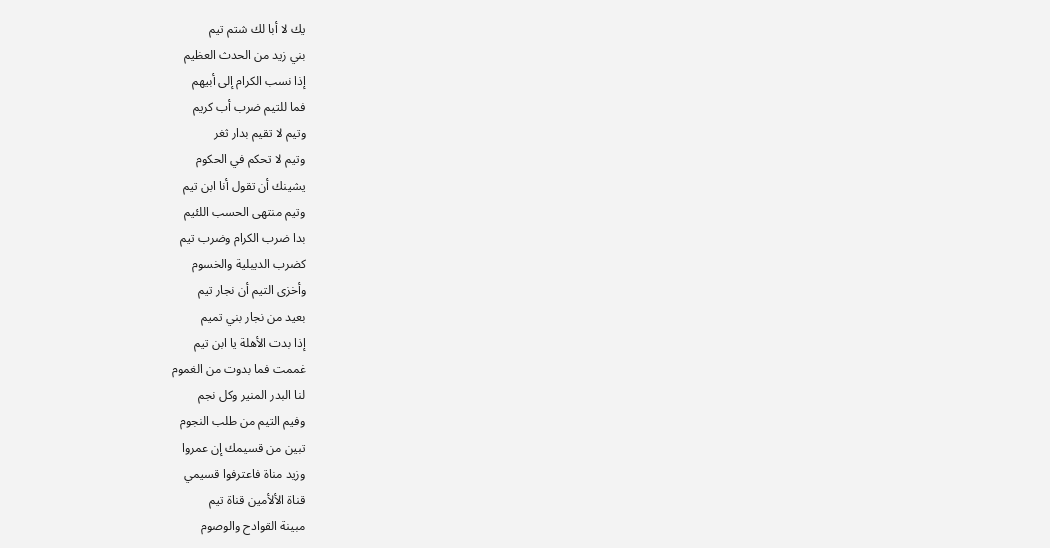يك لا أبا لك شتم تيم
بني زيد من الحدث العظيم
إذا نسب الكرام إلى أبيهم
فما للتيم ضرب أب كريم
وتيم لا تقيم بدار ثغر
وتيم لا تحكم في الحكوم
يشينك أن تقول أنا ابن تيم
وتيم منتهى الحسب اللئيم
بدا ضرب الكرام وضرب تيم
كضرب الديبلية والخسوم
وأخزى التيم أن نجار تيم
بعيد من نجار بني تميم
إذا بدت الأهلة يا ابن تيم
غممت فما بدوت من الغموم
لنا البدر المنير وكل نجم
وفيم التيم من طلب النجوم
تبين من قسيمك إن عمروا
وزيد مناة فاعترفوا قسيمي
قناة الألأمين قناة تيم
مبينة القوادح والوصوم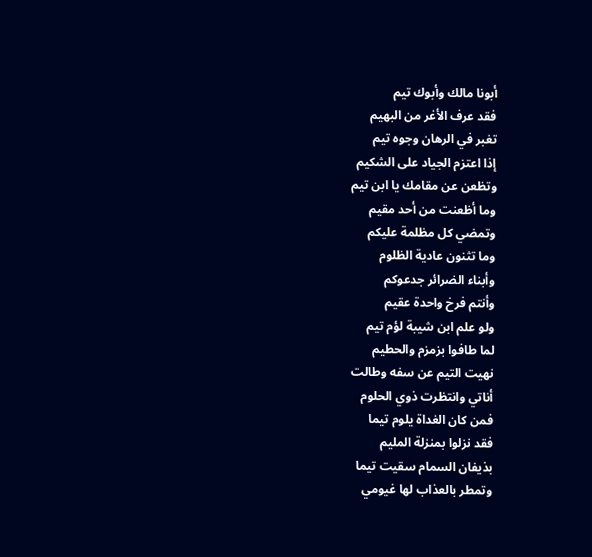أبونا مالك وأبوك تيم
فقد عرف الأغر من البهيم
تغبر في الرهان وجوه تيم
إذا اعتزم الجياد على الشكيم
وتظعن عن مقامك يا ابن تيم
وما أظعنت من أحد مقيم
وتمضي كل مظلمة عليكم
وما تثنون عادية الظلوم
وأبناء الضرائر جدعوكم
وأنتم فرخ واحدة عقيم
ولو علم ابن شيبة لؤم تيم
لما طافوا بزمزم والحطيم
نهيت التيم عن سفه وطالت
أناتي وانتظرت ذوي الحلوم
فمن كان الغداة يلوم تيما
فقد نزلوا بمنزلة المليم
بذيفان السمام سقيت تيما
وتمطر بالعذاب لها غيومي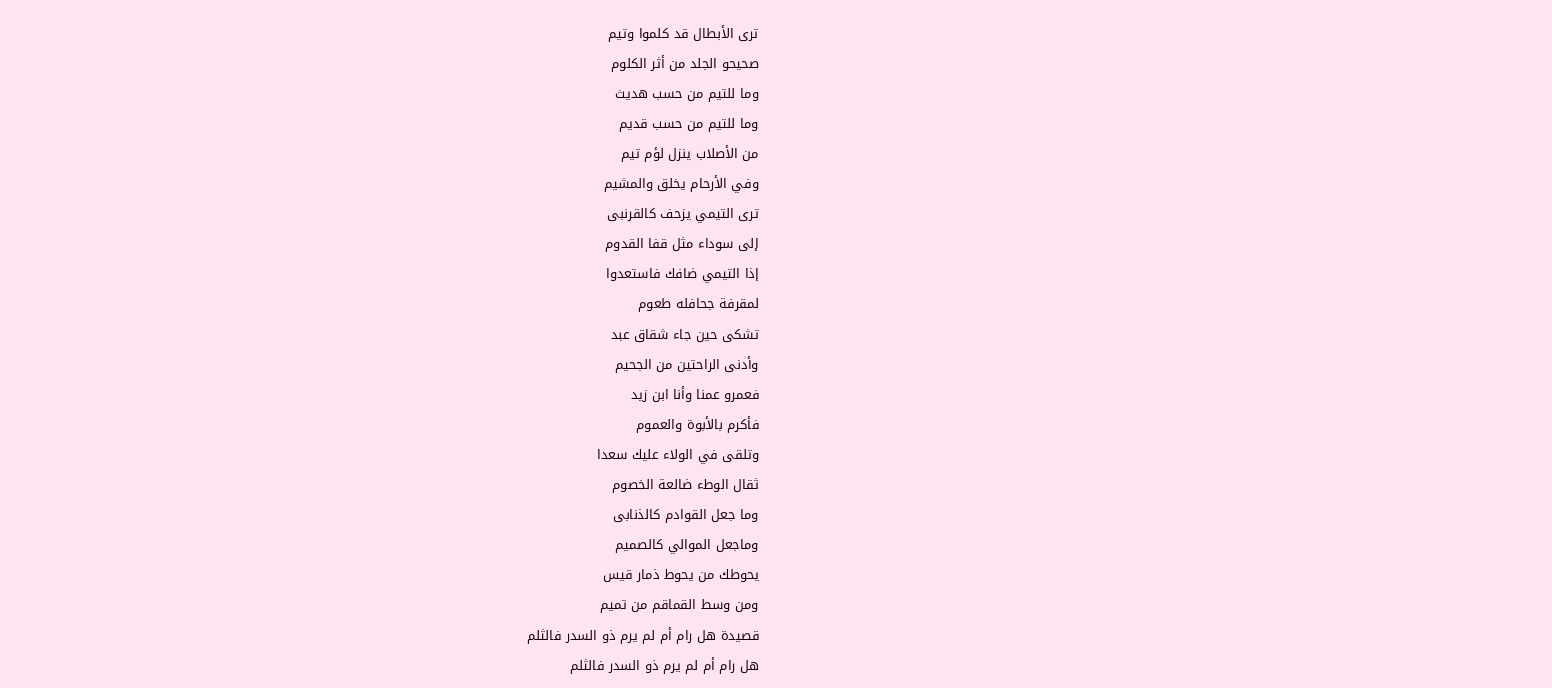ترى الأبطال قد كلموا وتيم
صحيحو الجلد من أثر الكلوم
وما للتيم من حسب هديث
وما للتيم من حسب قديم
من الأصلاب ينزل لؤم تيم
وفي الأرحام يخلق والمشيم
ترى التيمي يزحف كالقرنبى
إلى سوداء مثل قفا القدوم
إذا التيمي ضافك فاستعدوا
لمقرفة جحافله طعوم
تشكى حين جاء شقاق عبد
وأدنى الراحتين من الجحيم
فعمرو عمنا وأنا ابن زيد
فأكرم بالأبوة والعموم
وتلقى في الولاء عليك سعدا
ثقال الوطء ضالعة الخصوم
وما جعل القوادم كالذنابى
وماجعل الموالي كالصميم
يحوطك من يحوط ذمار قيس
ومن وسط القماقم من تميم
قصيدة هل رام أم لم يرم ذو السدر فالثلم
هل رام أم لم يرم ذو السدر فالثلم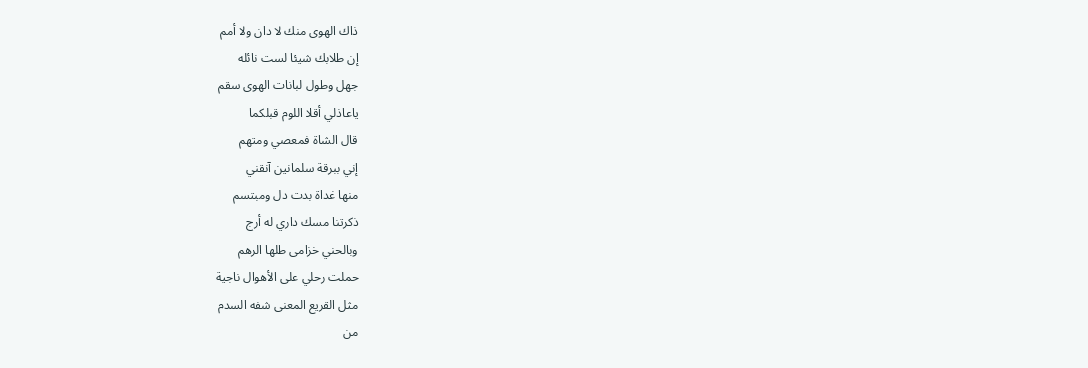ذاك الهوى منك لا دان ولا أمم
إن طلابك شيئا لست نائله
جهل وطول لبانات الهوى سقم
ياعاذلي أقلا اللوم قبلكما
قال الشاة فمعصي ومتهم
إني ببرقة سلمانين آنقني
منها غداة بدت دل ومبتسم
ذكرتنا مسك داري له أرج
وبالحني خزامى طلها الرهم
حملت رحلي على الأهوال ناجية
مثل القريع المعنى شفه السدم
من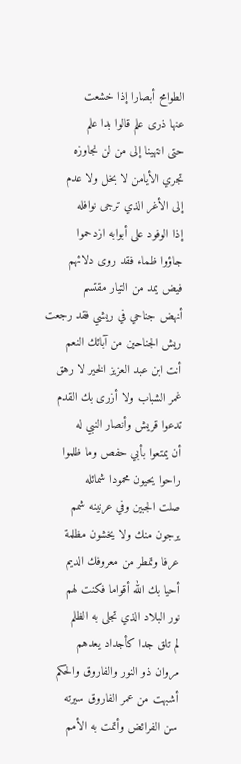الطوامح أبصارا إذا خشعت
عنها ذرى علم قالوا بدا علم
حتى انتهينا إلى من لن نجاوزه
تجري الأيامن لا بخل ولا عدم
إلى الأغر الذي ترجى نوافله
إذا الوفود على أبوابه ازدحموا
جاؤوا ظماء فقد روى دلائهم
فيض يمد من التيار مقتسم
أنهض جناحي في ريشي فقد رجعت
ريش الجناحين من آبائك النعم
أنت ابن عبد العزيز الخير لا رهق
غمر الشباب ولا أزرى بك القدم
تدعوا قريش وأنصار النبي له
أن يمتعوا بأبي حفص وما ظلموا
راحوا يحيون محمودا شمائله
صلت الجبين وفي عرنينه شمم
يرجون منك ولا يخشون مظلمة
عرفا وتمطر من معروفك الديم
أحيا بك الله أقواما فكنت لهم
نور البلاد الذي تجلى به الظلم
لم تلق جدا كأجداد يعدهم
مروان ذو النور والفاروق والحكم
أشبهت من عمر الفاروق سيرته
سن الفرائض وأتمت به الأمم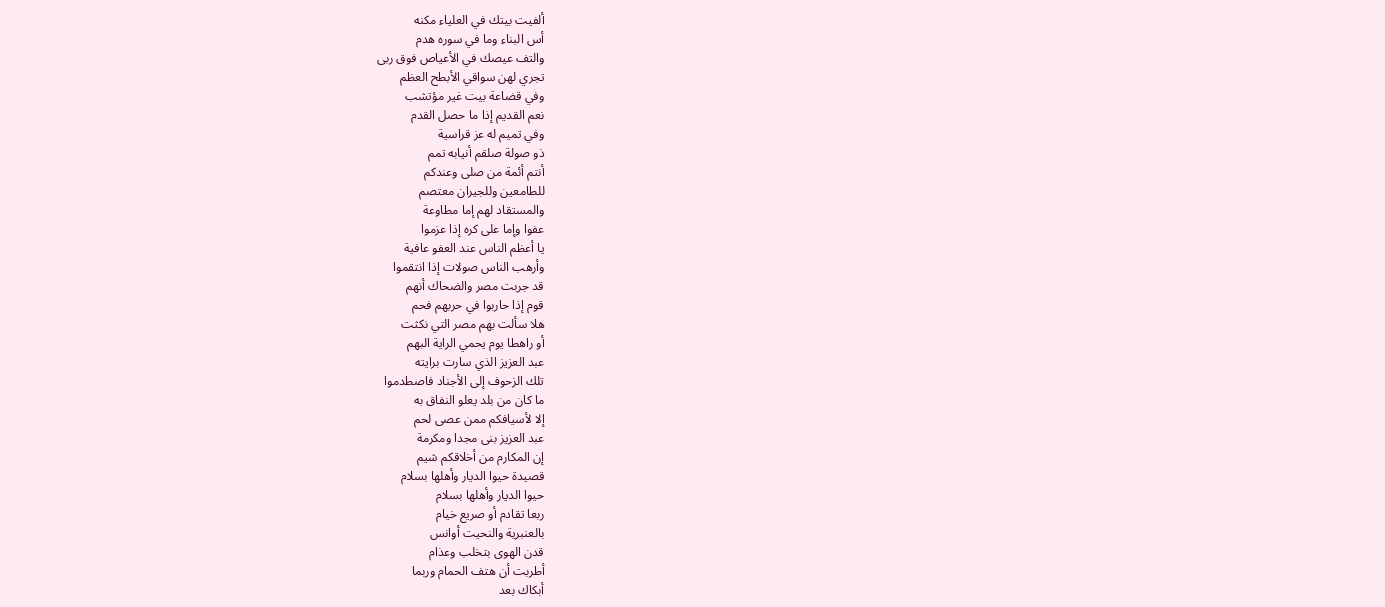ألفيت بيتك في العلياء مكنه
أس البناء وما في سوره هدم
والتف عيصك في الأعياص فوق ربى
تجري لهن سواقي الأبطح العظم
وفي قضاعة بيت غير مؤتشب
نعم القديم إذا ما حصل القدم
وفي تميم له عز قراسية
ذو صولة صلقم أنيابه تمم
أنتم أئمة من صلى وعندكم
للطامعين وللجيران معتصم
والمستقاد لهم إما مطاوعة
عفوا وإما على كره إذا عزموا
يا أعظم الناس عند العفو عافية
وأرهب الناس صولات إذا انتقموا
قد جربت مصر والضحاك أنهم
قوم إذا حاربوا في حربهم فحم
هلا سألت بهم مصر التي نكثت
أو راهطا يوم يحمي الراية البهم
عبد العزيز الذي سارت برايته
تلك الزحوف إلى الأجناد فاصطدموا
ما كان من بلد يعلو النفاق به
إلا لأسيافكم ممن عصى لحم
عبد العزيز بنى مجدا ومكرمة
إن المكارم من أخلاقكم شيم
قصيدة حيوا الديار وأهلها بسلام
حيوا الديار وأهلها بسلام
ربعا تقادم أو صريع خيام
بالعنبرية والنحيت أوانس
قدن الهوى بتخلب وعذام
أطربت أن هتف الحمام وربما
أبكاك بعد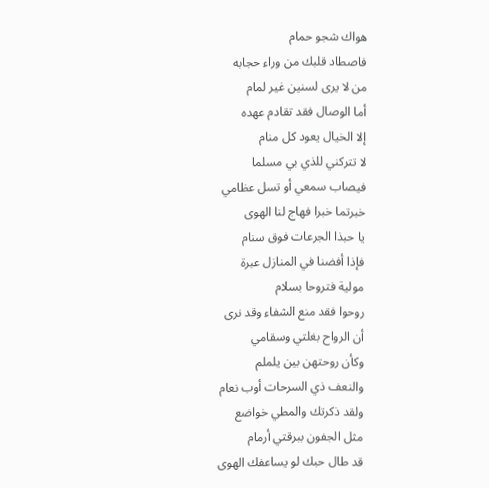هواك شجو حمام
فاصطاد قلبك من وراء حجابه
من لا يرى لسنين غير لمام
أما الوصال فقد تقادم عهده
إلا الخيال يعود كل منام
لا تتركني للذي بي مسلما
فيصاب سمعي أو تسل عظامي
خبرتما خبرا فهاج لنا الهوى
يا حبذا الجرعات فوق سنام
فإذا أفضنا في المنازل عبرة
مولية فتروحا بسلام
روحوا فقد منع الشفاء وقد نرى
أن الرواح بغلتي وسقامي
وكأن روحتهن بين يلملم
والنعف ذي السرحات أوب نعام
ولقد ذكرتك والمطي خواضع
مثل الجفون ببرقتي أرمام
قد طال حبك لو يساعفك الهوى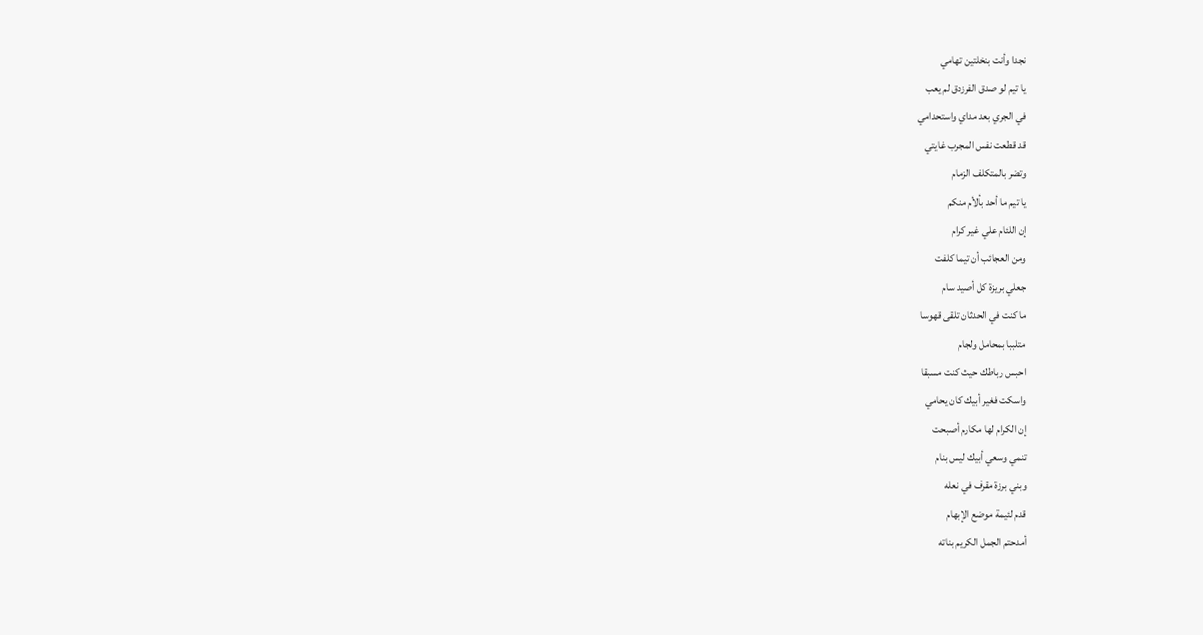نجدا وأنت بنخلتين تهامي
يا تيم لو صدق الفرزدق لم يعب
في الجري بعد مداي واستحدامي
قد قطعت نفس المجرب غايتي
وتضر بالمتكلف الزمام
يا تيم ما أحد بألأم منكم
إن اللئام علي غير كرام
ومن العجائب أن تيما كلفت
جعلي بريزة كل أصيد سام
ما كنت في الحدثان تلقى قهوسا
متلببا بمحامل ولجام
احبس رباطك حيث كنت مسبقا
واسكت فغير أبيك كان يحامي
إن الكرام لها مكارم أصبحت
تنمي وسعي أبيك ليس بنام
وبني برزة مقرف في نعله
قدم لئيمة موضع الإبهام
أمدحتم الجمل الكريم بناته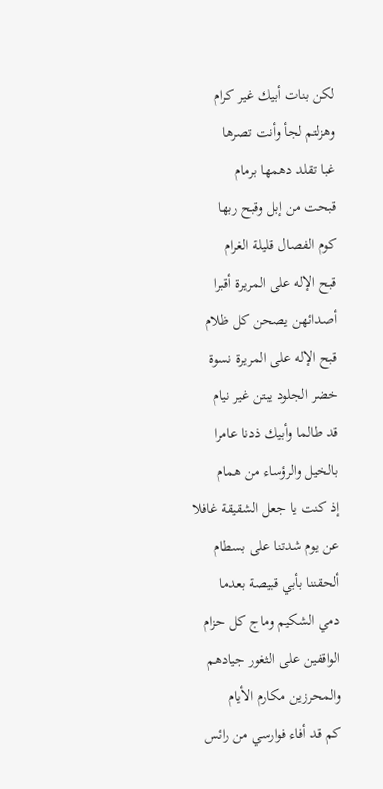لكن بنات أبيك غير كرام
وهزلتم لجأ وأنت تصرها
غبا تقلد دهمها برمام
قبحت من إبل وقبح ربها
كوم الفصال قليلة الغرام
قبح الإله على المريرة أقبرا
أصدائهن يصحن كل ظلام
قبح الإله على المريرة نسوة
خضر الجلود يبتن غير نيام
قد طالما وأبيك ذدنا عامرا
بالخيل والرؤساء من همام
إذ كنت يا جعل الشقيقة غافلا
عن يوم شدتنا على بسطام
ألحقننا بأبي قبيصة بعدما
دمي الشكيم وماج كل حزام
الواقفين على الثغور جيادهم
والمحرزين مكارم الأيام
كم قد أفاء فوارسي من رائس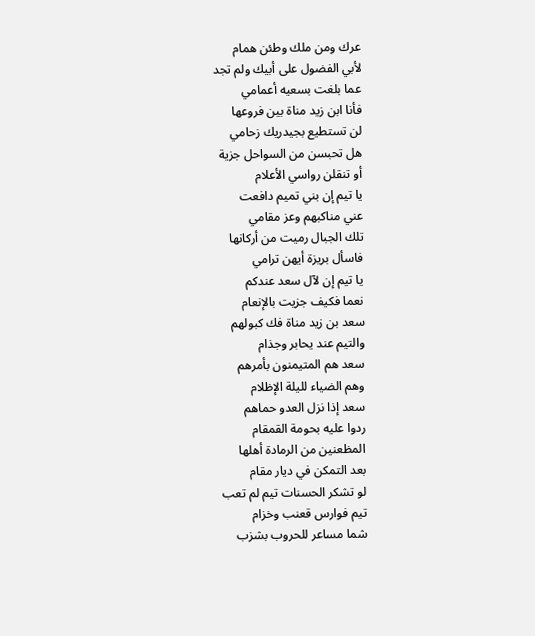عرك ومن ملك وطئن همام
لأبي الفضول على أبيك ولم تجد
عما بلغت بسعيه أعمامي
فأنا ابن زيد مناة بين فروعها
لن تستطيع بجيدريك زحامي
هل تحبسن من السواحل جزية
أو تنقلن رواسي الأعلام
يا تيم إن بني تميم دافعت
عني مناكبهم وعز مقامي
تلك الجبال رميت من أركانها
فاسأل بريزة أيهن ترامي
يا تيم إن لآل سعد عندكم
نعما فكيف جزيت بالإنعام
سعد بن زيد مناة فك كبولهم
والتيم عند يحابر وجذام
سعد هم المتيمنون بأمرهم
وهم الضياء لليلة الإظلام
سعد إذا نزل العدو حماهم
ردوا عليه بحومة القمقام
المظعنين من الرمادة أهلها
بعد التمكن في ديار مقام
لو تشكر الحسنات تيم لم تعب
تيم فوارس قعنب وخزام
شما مساعر للحروب بشزب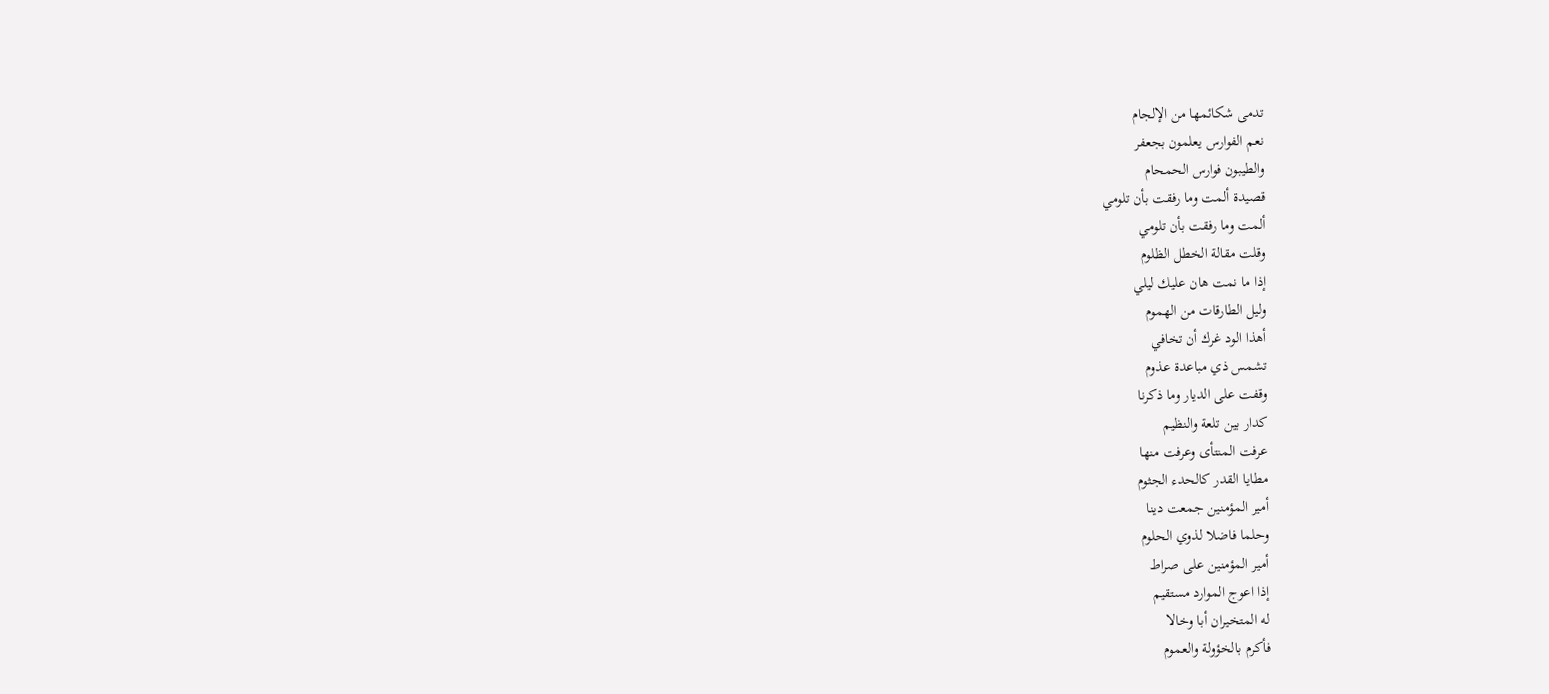تدمى شكائمها من الإلجام
نعم الفوارس يعلمون بجعفر
والطيبون فوارس الحمحام
قصيدة ألمت وما رفقت بأن تلومي
ألمت وما رفقت بأن تلومي
وقلت مقالة الخطل الظلوم
إذا ما نمت هان عليك ليلي
وليل الطارقات من الهموم
أهذا الود غرك أن تخافي
تشمس ذي مباعدة عذوم
وقفت على الديار وما ذكرنا
كدار بين تلعة والنظيم
عرفت المنتأى وعرفت منها
مطايا القدر كالحدء الجثوم
أمير المؤمنين جمعت دينا
وحلما فاضلا لذوي الحلوم
أمير المؤمنين على صراط
إذا اعوج الموارد مستقيم
له المتخيران أبا وخالا
فأكرم بالخؤولة والعموم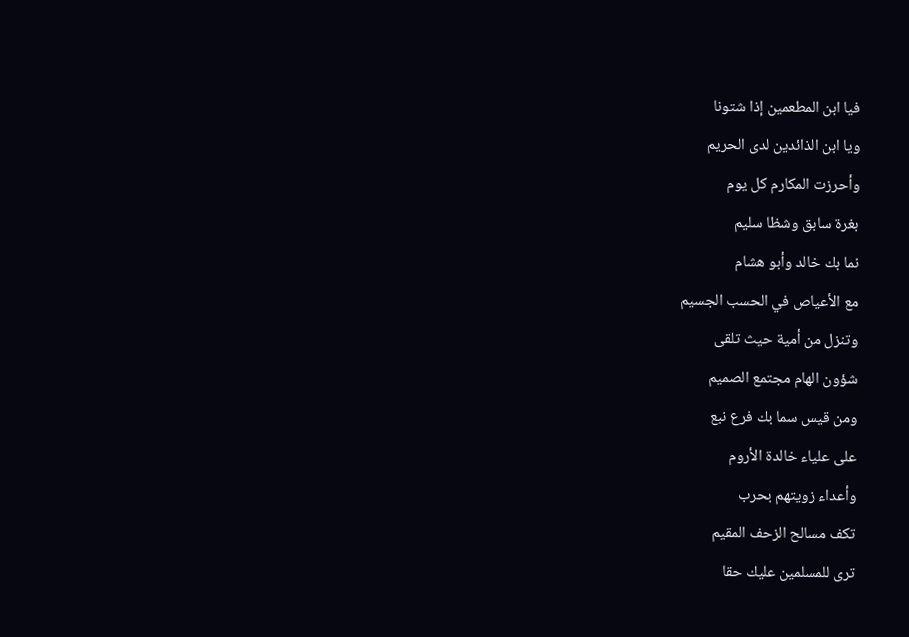فيا ابن المطعمين إذا شتونا
ويا ابن الذائدين لدى الحريم
وأحرزت المكارم كل يوم
بغرة سابق وشظا سليم
نما بك خالد وأبو هشام
مع الأعياص في الحسب الجسيم
وتنزل من أمية حيث تلقى
شؤون الهام مجتمع الصميم
ومن قيس سما بك فرع نبع
على علياء خالدة الأروم
وأعداء زويتهم بحرب
تكف مسالح الزحف المقيم
ترى للمسلمين عليك حقا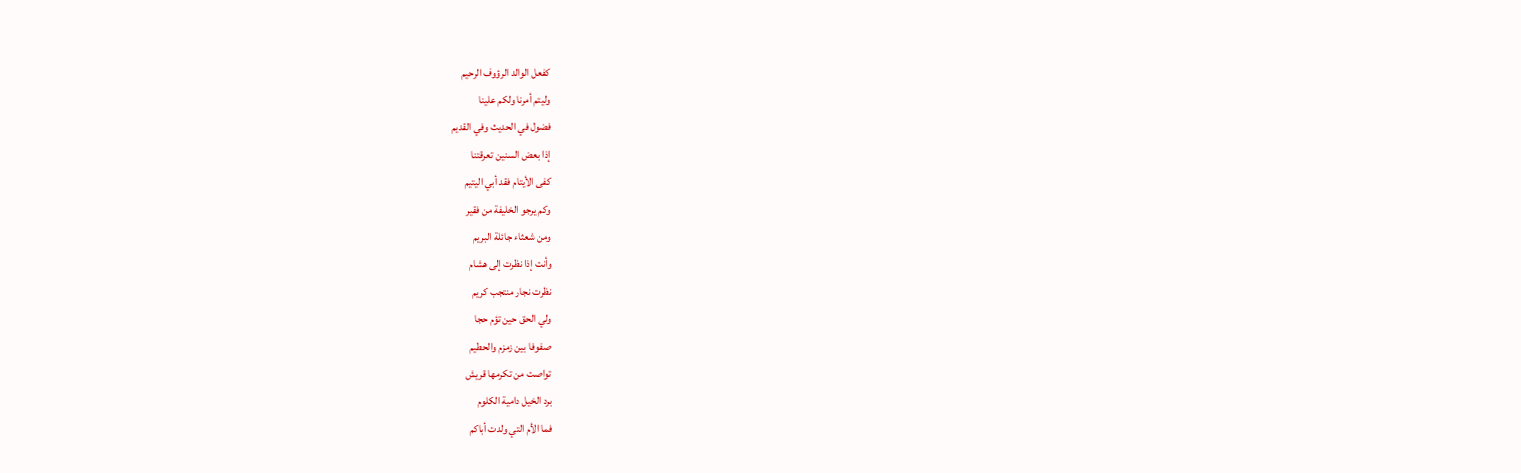كفعل الوالد الرؤوف الرحيم
وليتم أمرنا ولكم علينا
فضول في الحديث وفي القديم
إذا بعض السنين تعرقتنا
كفى الأيتام فقد أبي اليتيم
وكم يرجو الخليفة من فقير
ومن شعثاء جائلة البريم
وأنت إذا نظرت إلى هشام
نظرت نجار منتجب كريم
ولي الحق حين تؤم حجا
صفوفا بين زمزم والحطيم
تواصت من تكرمها قريش
برد الخيل دامية الكلوم
فما الأم التي ولدت أباكم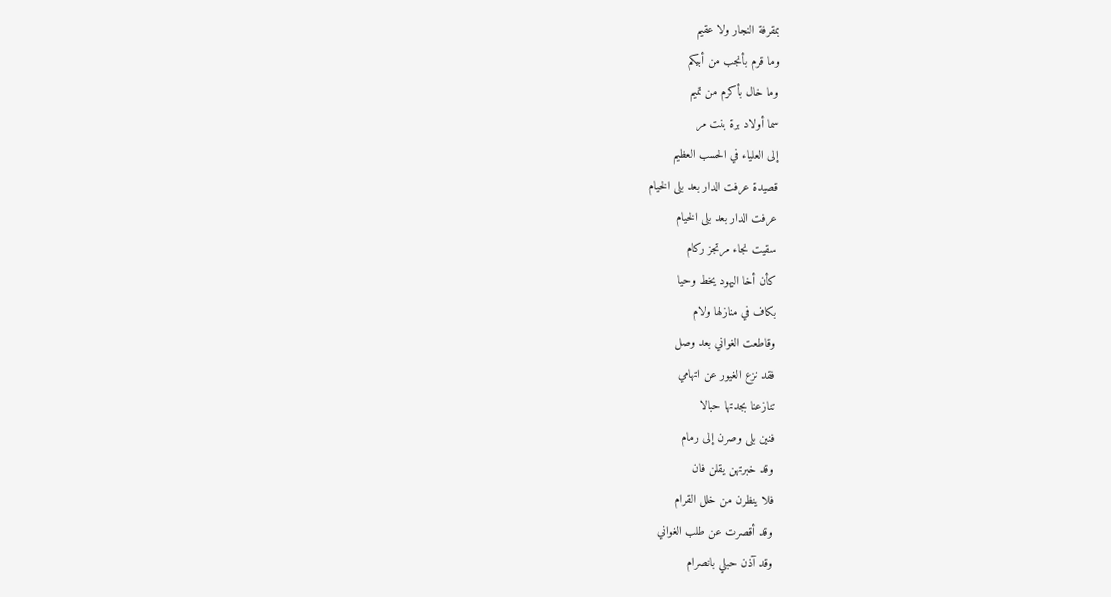بمقرفة النجار ولا عقيم
وما قرم بأنجب من أبيكم
وما خال بأكرم من تميم
سما أولاد برة بنت مر
إلى العلياء في الحسب العظيم
قصيدة عرفت الدار بعد بلى الخيام
عرفت الدار بعد بلى الخيام
سقيت نجاء مرتجز ركام
كأن أخا اليهود يخط وحيا
بكاف في منازلها ولام
وقاطعت الغواني بعد وصل
فقد نزع الغيور عن اتهامي
تنازعنا بجدتها حبالا
فنين بلى وصرن إلى رمام
وقد خبرتهن يقلن فان
فلا ينظرن من خلل القرام
وقد أقصرت عن طلب الغواني
وقد آذن حبلي بانصرام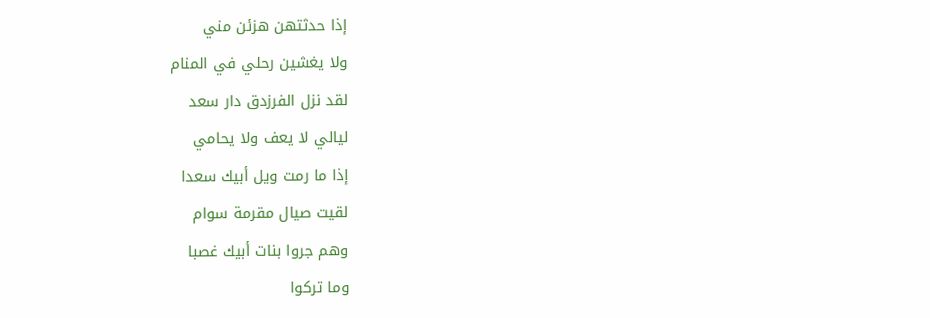إذا حدثتهن هزئن مني
ولا يغشين رحلي في المنام
لقد نزل الفرزدق دار سعد
ليالي لا يعف ولا يحامي
إذا ما رمت ويل أبيك سعدا
لقيت صيال مقرمة سوام
وهم جروا بنات أبيك غصبا
وما تركوا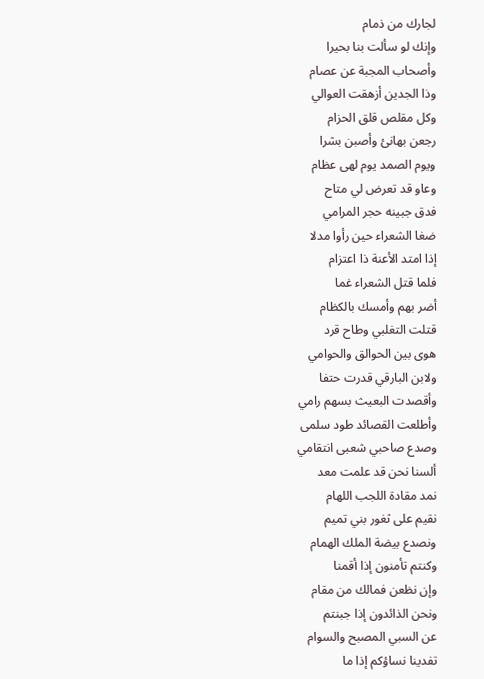لجارك من ذمام
وإنك لو سألت بنا بحيرا
وأصحاب المجبة عن عصام
وذا الجدين أزهقت العوالي
وكل مقلص قلق الحزام
رجعن بهانئ وأصبن بشرا
ويوم الصمد يوم لهى عظام
وعاو قد تعرض لي متاح
فدق جبينه حجر المرامي
ضغا الشعراء حين رأوا مدلا
إذا امتد الأعنة ذا اعتزام
فلما قتل الشعراء غما
أضر بهم وأمسك بالكظام
قتلت التغلبي وطاح قرد
هوى بين الحوالق والحوامي
ولابن البارقي قدرت حتفا
وأقصدت البعيث بسهم رامي
وأطلعت القصائد طود سلمى
وصدع صاحبي شعبى انتقامي
ألسنا نحن قد علمت معد
نمد مقادة اللجب اللهام
نقيم على ثغور بني تميم
ونصدع بيضة الملك الهمام
وكنتم تأمنون إذا أقمنا
وإن نظعن فمالك من مقام
ونحن الذائدون إذا جبنتم
عن السبي المصبح والسوام
تفدينا نساؤكم إذا ما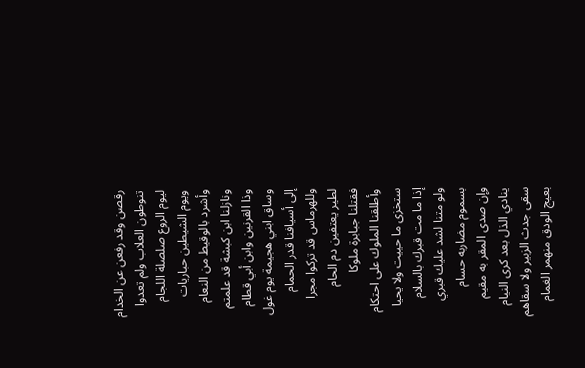رقصن وقد رفعن عن الخدام
تنوطون العلاب ولم تعدوا
ليوم الروع صلصلة اللجام
ويوم الشيطين حباريات
وأشرد بالوقيط من النعام
ونازلنا ابن كبشة قد علمتم
وذا القرنين وابن أبي قطام
وساق ابني هجيمة يوم غول
إلى أسيافنا قدر الحمام
وللهرماس قد تركوا مجرا
لطير يعتفين دم الحام
فقتلنا جبابرة ملوكا
وأطلقنا الملوك على احتكام
ستخزى ما حييت ولا يحيا
إذا ما مت قبرك بالسلام
ولو متنا لشد عليك قبري
بسموم مضاربه حسام
وإن صدى المقر به مقيم
ينادي الذل بعد كرى النيام
سقى جدث الزبير ولا سقاهم
بعيج الودق منهمر الغمام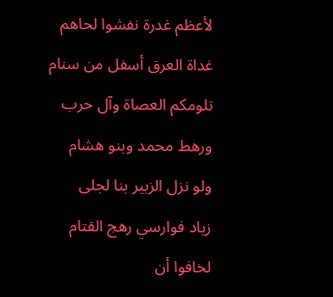لأعظم غدرة نفشوا لحاهم
غداة العرق أسفل من سنام
تلومكم العصاة وآل حرب
ورهط محمد وبنو هشام
ولو نزل الزبير بنا لجلى
زياد فوارسي رهج القتام
لخافوا أن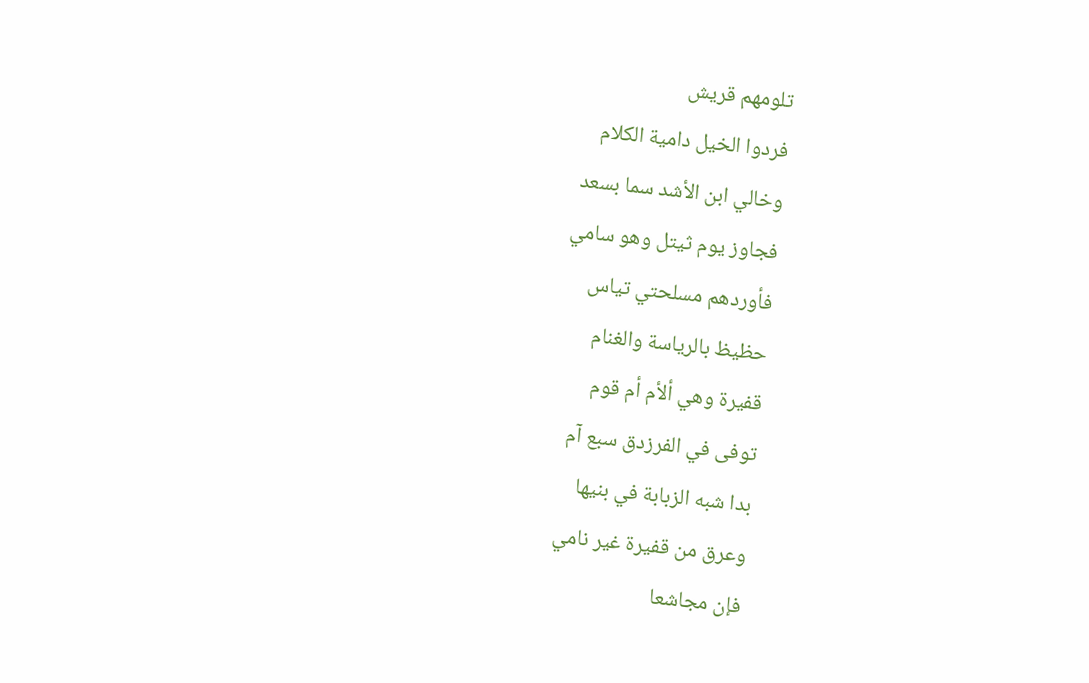تلومهم قريش
فردوا الخيل دامية الكلام
وخالي ابن الأشد سما بسعد
فجاوز يوم ثيتل وهو سامي
فأوردهم مسلحتي تياس
حظيظ بالرياسة والغنام
قفيرة وهي ألأم أم قوم
توفى في الفرزدق سبع آم
بدا شبه الزبابة في بنيها
وعرق من قفيرة غير نامي
فإن مجاشعا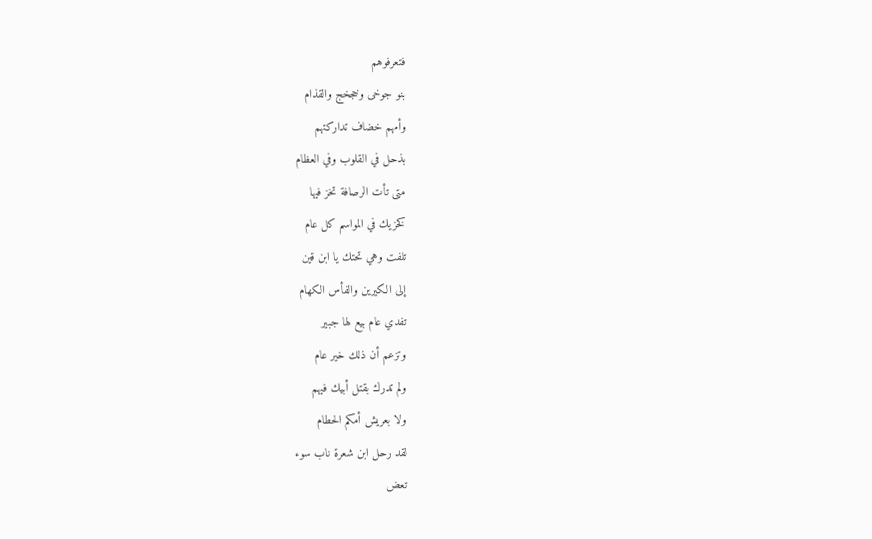فتعرفوهم
بنو جوخى وخجخج والقذام
وأمهم خضاف تداركتهم
بذحل في القلوب وفي العظام
متى تأت الرصافة تخز فيها
كخزيك في المواسم كل عام
تلفت وهي تحتك يا ابن قين
إلى الكيرين والفأس الكهام
تفدي عام بيع لها جبير
وتزعم أن ذلك خير عام
ولم تدرك بقتل أبيك فيهم
ولا بعريش أمكم الحطام
لقد رحل ابن شعرة ناب سوء
تعض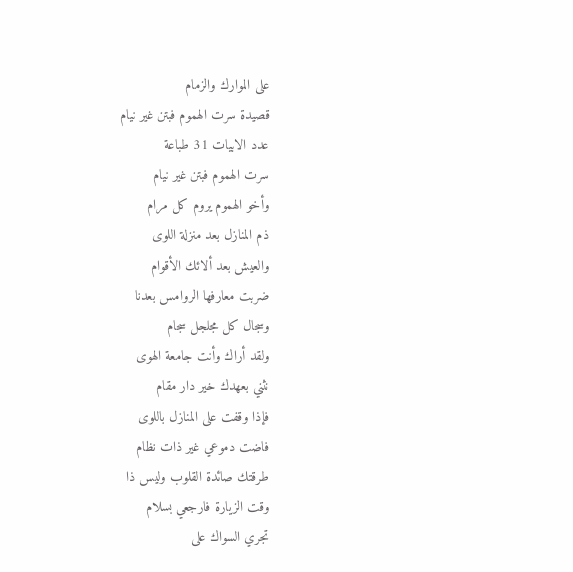على الموارك والزمام
قصيدة سرت الهموم فبتن غير نيام
عدد الابيات 31 طباعة
سرت الهموم فبتن غير نيام
وأخو الهموم يروم كل مرام
ذم المنازل بعد منزلة اللوى
والعيش بعد ألائك الأقوام
ضربت معارفها الروامس بعدنا
وسجال كل مجلجل سجام
ولقد أراك وأنت جامعة الهوى
نثني بعهدك خير دار مقام
فإذا وقفت على المنازل باللوى
فاضت دموعي غير ذات نظام
طرقتك صائدة القلوب وليس ذا
وقت الزيارة فارجعي بسلام
تجري السواك على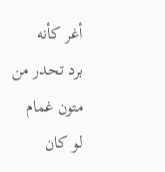أغر كأنه
برد تحدر من متون غمام
لو كان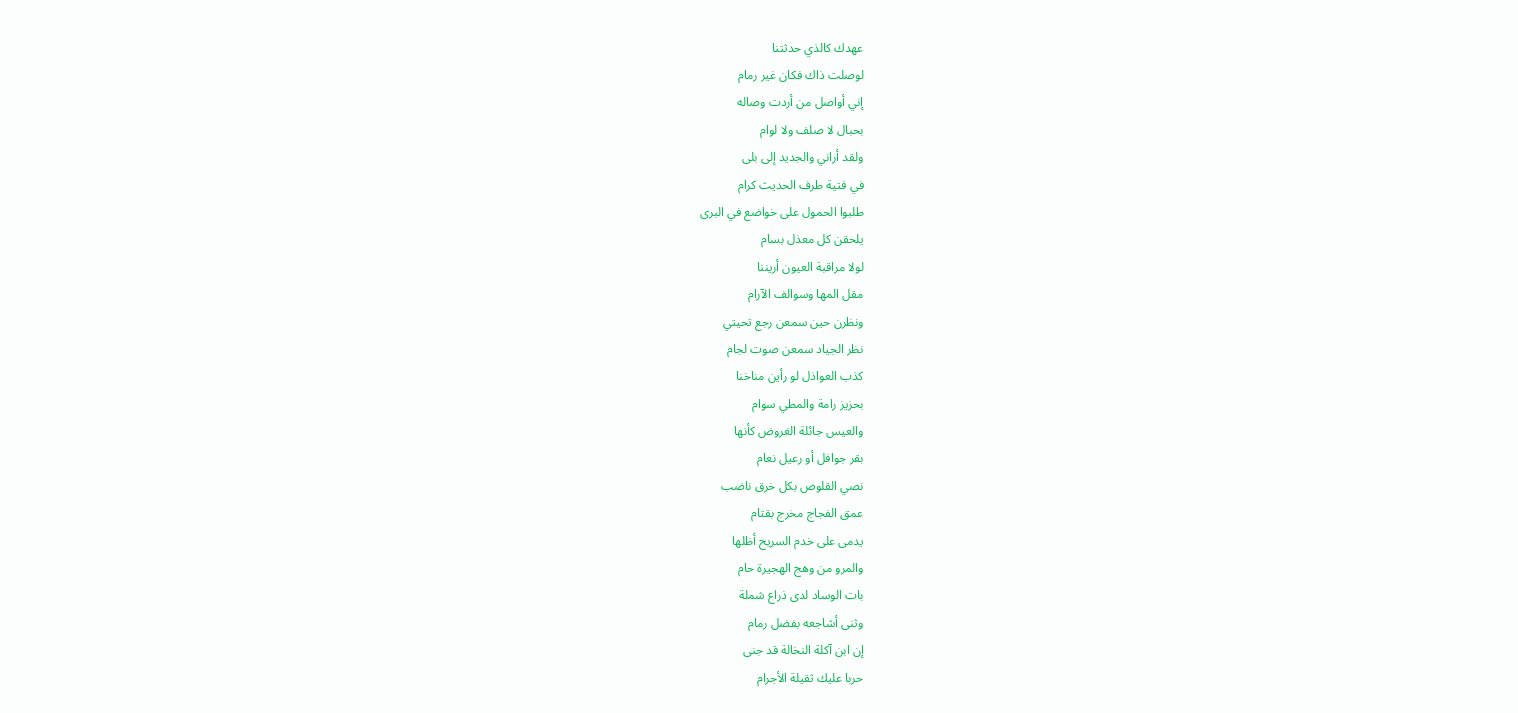عهدك كالذي حدثتنا
لوصلت ذاك فكان غير رمام
إني أواصل من أردت وصاله
بحبال لا صلف ولا لوام
ولقد أراني والجديد إلى بلى
في فتية طرف الحديث كرام
طلبوا الحمول على خواضع في البرى
يلحقن كل معذل بسام
لولا مراقبة العيون أريننا
مقل المها وسوالف الآرام
ونظرن حين سمعن رجع تحيتي
نظر الجياد سمعن صوت لجام
كذب العواذل لو رأين مناخنا
بحزيز رامة والمطي سوام
والعيس جائلة الغروض كأنها
بقر جوافل أو رعيل نعام
نصي القلوص بكل خرق ناضب
عمق الفجاج مخرج بقتام
يدمى على خدم السريح أظلها
والمرو من وهج الهجيرة حام
بات الوساد لدى ذراع شملة
وثنى أشاجعه بفضل رمام
إن ابن آكلة النخالة قد جنى
حربا عليك ثقيلة الأجرام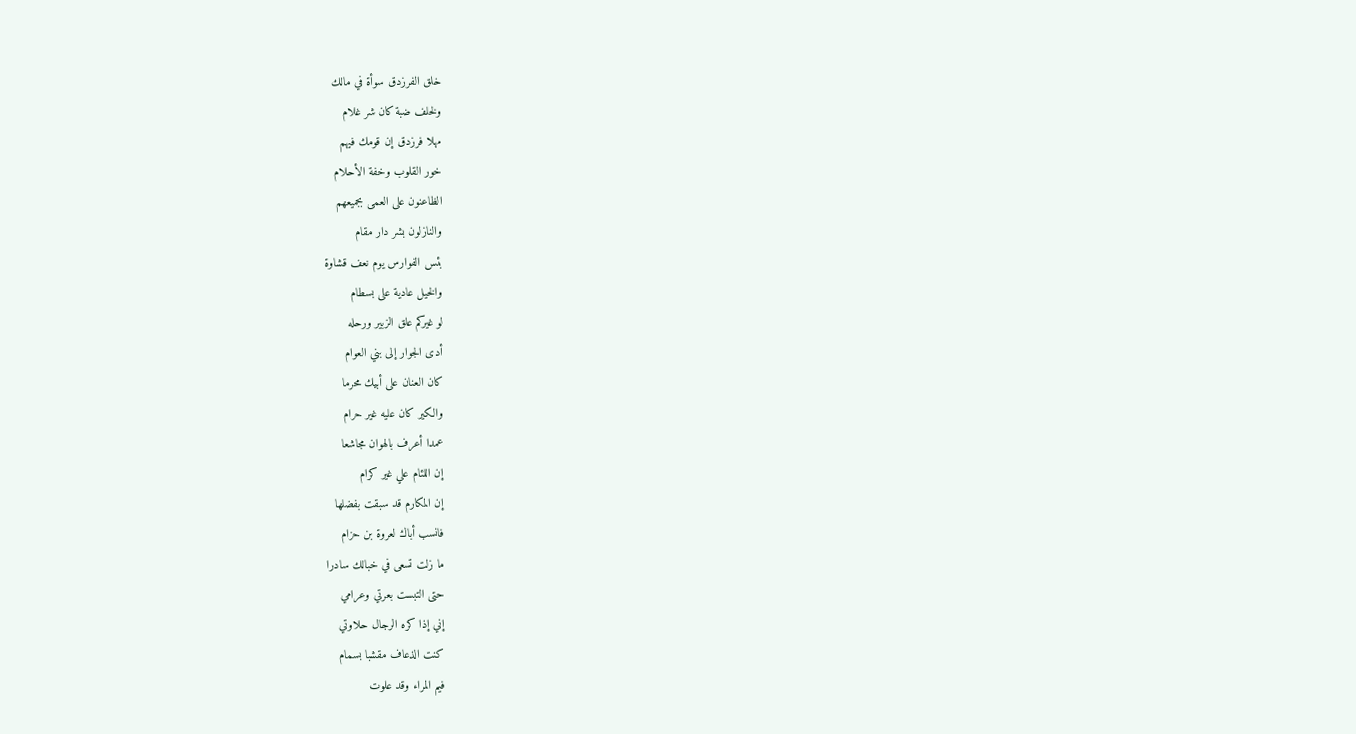خلق الفرزدق سوأة في مالك
ولخلف ضبة كان شر غلام
مهلا فرزدق إن قومك فيهم
خور القلوب وخفة الأحلام
الظاعنون على العمى بجميعهم
والنازلون بشر دار مقام
بئس الفوارس يوم نعف قشاوة
والخيل عادية على بسطام
لو غيركم علق الزبير ورحله
أدى الجوار إلى بني العوام
كان العنان على أبيك محرما
والكير كان عليه غير حرام
عمدا أعرف بالهوان مجاشعا
إن اللئام علي غير كرام
إن المكارم قد سبقت بفضلها
فانسب أباك لعروة بن حزام
ما زلت تسعى في خبالك سادرا
حتى التبست بعرتي وعرامي
إني إذا كره الرجال حلاوتي
كنت الذعاف مقشبا بسمام
فيم المراء وقد علوت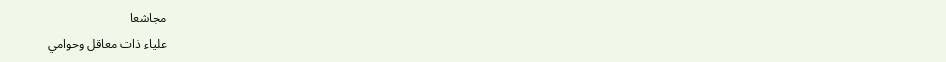مجاشعا
علياء ذات معاقل وحوامي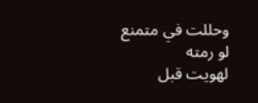وحللت في متمنع لو رمته
لهويت قبل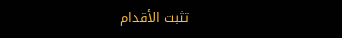تثبت الأقدام